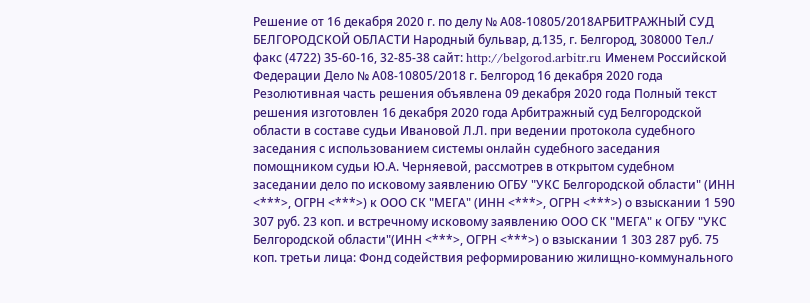Решение от 16 декабря 2020 г. по делу № А08-10805/2018АРБИТРАЖНЫЙ СУД БЕЛГОРОДСКОЙ ОБЛАСТИ Народный бульвар, д.135, г. Белгород, 308000 Тел./ факс (4722) 35-60-16, 32-85-38 сайт: http://belgorod.arbitr.ru Именем Российской Федерации Дело № А08-10805/2018 г. Белгород 16 декабря 2020 года Резолютивная часть решения объявлена 09 декабря 2020 года Полный текст решения изготовлен 16 декабря 2020 года Арбитражный суд Белгородской области в составе судьи Ивановой Л.Л. при ведении протокола судебного заседания с использованием системы онлайн судебного заседания помощником судьи Ю.А. Черняевой, рассмотрев в открытом судебном заседании дело по исковому заявлению ОГБУ "УКС Белгородской области" (ИНН <***>, ОГРН <***>) к ООО СК "МЕГА" (ИНН <***>, ОГРН <***>) о взыскании 1 590 307 руб. 23 коп. и встречному исковому заявлению ООО СК "МЕГА" к ОГБУ "УКС Белгородской области"(ИНН <***>, ОГРН <***>) о взыскании 1 303 287 руб. 75 коп. третьи лица: Фонд содействия реформированию жилищно-коммунального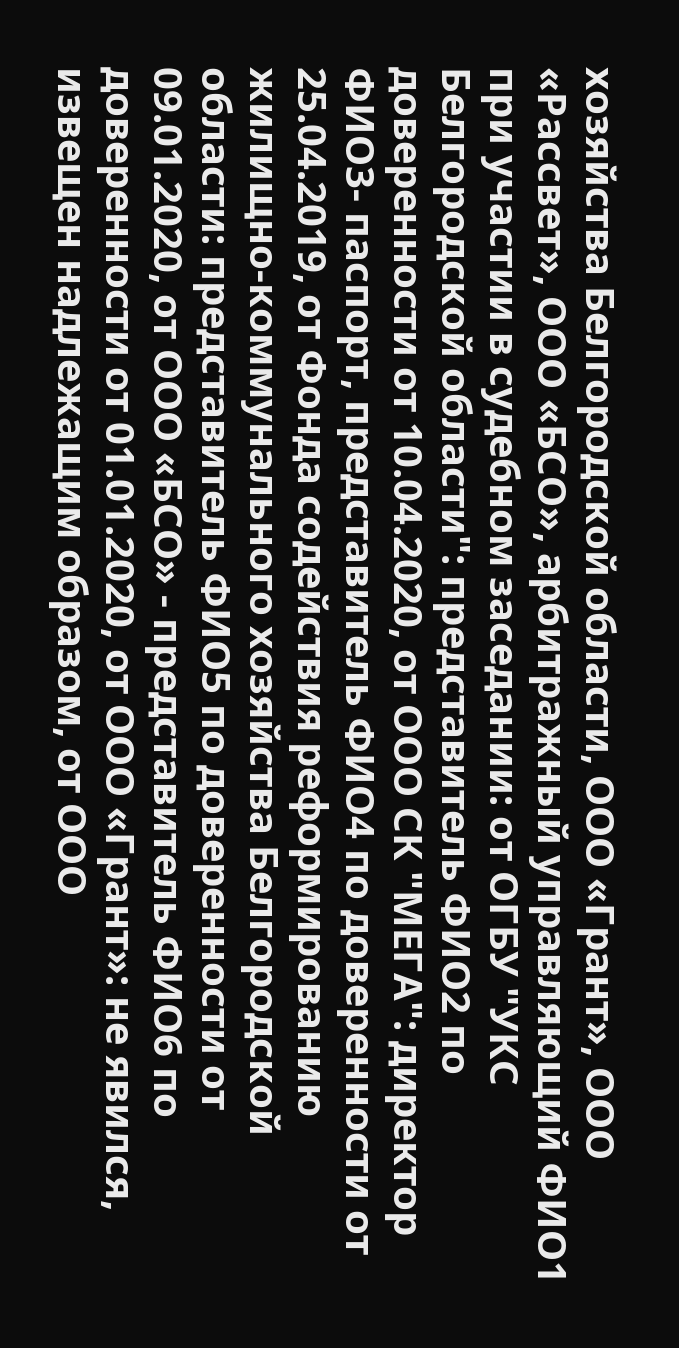хозяйства Белгородской области, ООО «Грант», ООО «Рассвет», ООО «БСО», арбитражный управляющий ФИО1 при участии в судебном заседании: от ОГБУ "УКС Белгородской области": представитель ФИО2 по доверенности от 10.04.2020, от ООО СК "МЕГА": директор ФИО3- паспорт, представитель ФИО4 по доверенности от 25.04.2019, от Фонда содействия реформированию жилищно-коммунального хозяйства Белгородской области: представитель ФИО5 по доверенности от 09.01.2020, от ООО «БСО» - представитель ФИО6 по доверенности от 01.01.2020, от ООО «Грант»: не явился, извещен надлежащим образом, от ООО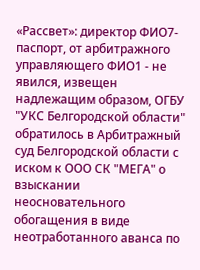«Рассвет»: директор ФИО7- паспорт, от арбитражного управляющего ФИО1 - не явился, извещен надлежащим образом, ОГБУ "УКС Белгородской области" обратилось в Арбитражный суд Белгородской области с иском к ООО СК "МЕГА" о взыскании неосновательного обогащения в виде неотработанного аванса по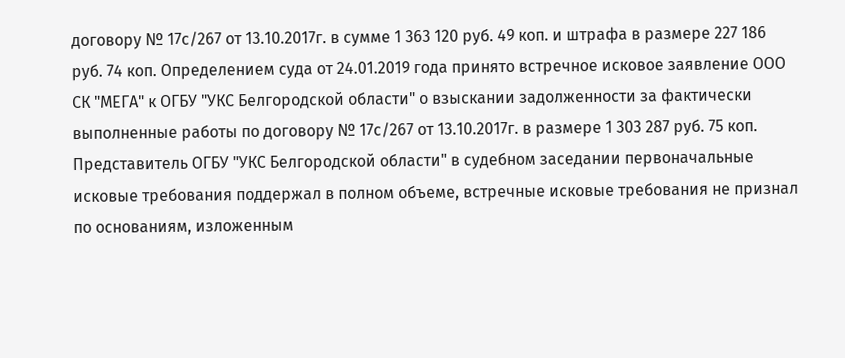договору № 17с/267 от 13.10.2017г. в сумме 1 363 120 руб. 49 коп. и штрафа в размере 227 186 руб. 74 коп. Определением суда от 24.01.2019 года принято встречное исковое заявление ООО СК "МЕГА" к ОГБУ "УКС Белгородской области" о взыскании задолженности за фактически выполненные работы по договору № 17с/267 от 13.10.2017г. в размере 1 303 287 руб. 75 коп. Представитель ОГБУ "УКС Белгородской области" в судебном заседании первоначальные исковые требования поддержал в полном объеме, встречные исковые требования не признал по основаниям, изложенным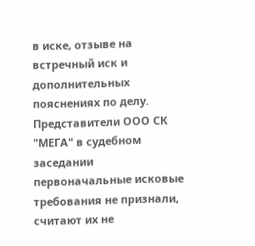в иске, отзыве на встречный иск и дополнительных пояснениях по делу. Представители ООО СК "МЕГА" в судебном заседании первоначальные исковые требования не признали, считают их не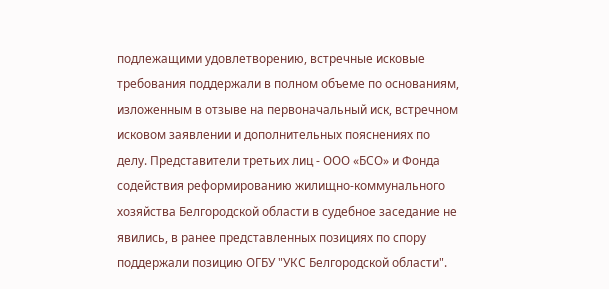подлежащими удовлетворению, встречные исковые требования поддержали в полном объеме по основаниям, изложенным в отзыве на первоначальный иск, встречном исковом заявлении и дополнительных пояснениях по делу. Представители третьих лиц - ООО «БСО» и Фонда содействия реформированию жилищно-коммунального хозяйства Белгородской области в судебное заседание не явились, в ранее представленных позициях по спору поддержали позицию ОГБУ "УКС Белгородской области".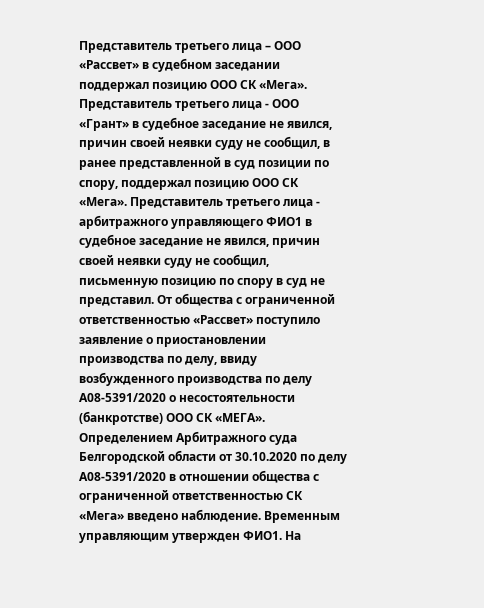Представитель третьего лица – ООО «Рассвет» в судебном заседании поддержал позицию ООО СК «Мега». Представитель третьего лица - ООО «Грант» в судебное заседание не явился, причин своей неявки суду не сообщил, в ранее представленной в суд позиции по спору, поддержал позицию ООО СК «Мега». Представитель третьего лица - арбитражного управляющего ФИО1 в судебное заседание не явился, причин своей неявки суду не сообщил, письменную позицию по спору в суд не представил. От общества с ограниченной ответственностью «Рассвет» поступило заявление о приостановлении производства по делу, ввиду возбужденного производства по делу А08-5391/2020 о несостоятельности (банкротстве) ООО СК «МЕГА». Определением Арбитражного суда Белгородской области от 30.10.2020 по делу А08-5391/2020 в отношении общества с ограниченной ответственностью СК «Мега» введено наблюдение. Временным управляющим утвержден ФИО1. На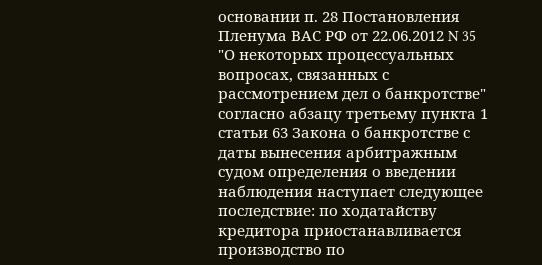основании п. 28 Постановления Пленума ВАС РФ от 22.06.2012 N 35 "О некоторых процессуальных вопросах, связанных с рассмотрением дел о банкротстве" согласно абзацу третьему пункта 1 статьи 63 Закона о банкротстве с даты вынесения арбитражным судом определения о введении наблюдения наступает следующее последствие: по ходатайству кредитора приостанавливается производство по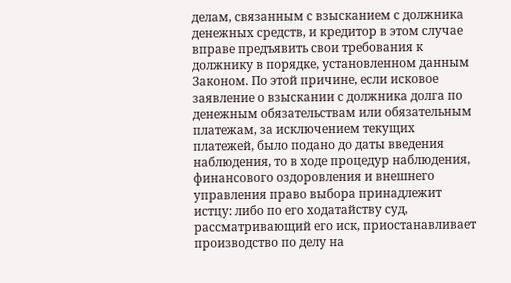делам, связанным с взысканием с должника денежных средств, и кредитор в этом случае вправе предъявить свои требования к должнику в порядке, установленном данным Законом. По этой причине, если исковое заявление о взыскании с должника долга по денежным обязательствам или обязательным платежам, за исключением текущих платежей, было подано до даты введения наблюдения, то в ходе процедур наблюдения, финансового оздоровления и внешнего управления право выбора принадлежит истцу: либо по его ходатайству суд, рассматривающий его иск, приостанавливает производство по делу на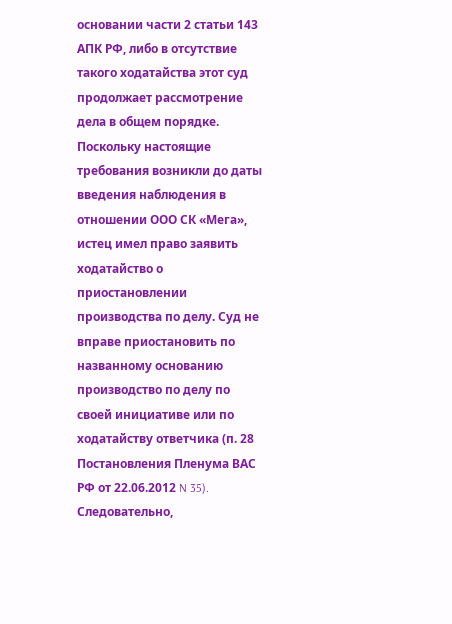основании части 2 статьи 143 АПК РФ, либо в отсутствие такого ходатайства этот суд продолжает рассмотрение дела в общем порядке. Поскольку настоящие требования возникли до даты введения наблюдения в отношении ООО СК «Мега», истец имел право заявить ходатайство о приостановлении производства по делу. Суд не вправе приостановить по названному основанию производство по делу по своей инициативе или по ходатайству ответчика (п. 28 Постановления Пленума ВАС РФ от 22.06.2012 N 35). Следовательно,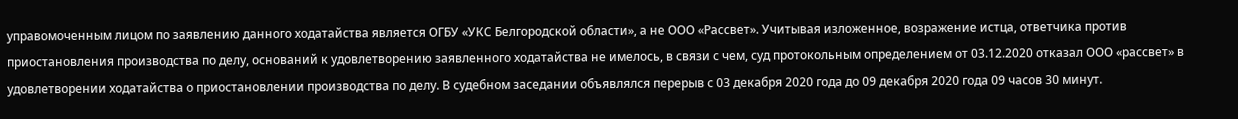управомоченным лицом по заявлению данного ходатайства является ОГБУ «УКС Белгородской области», а не ООО «Рассвет». Учитывая изложенное, возражение истца, ответчика против приостановления производства по делу, оснований к удовлетворению заявленного ходатайства не имелось, в связи с чем, суд протокольным определением от 03.12.2020 отказал ООО «рассвет» в удовлетворении ходатайства о приостановлении производства по делу. В судебном заседании объявлялся перерыв с 03 декабря 2020 года до 09 декабря 2020 года 09 часов 30 минут.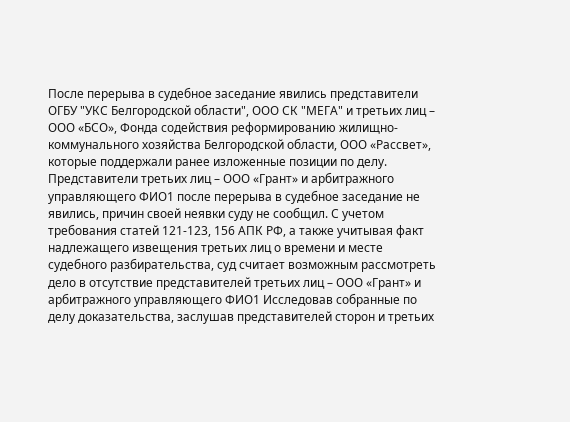После перерыва в судебное заседание явились представители ОГБУ "УКС Белгородской области", ООО СК "МЕГА" и третьих лиц – ООО «БСО», Фонда содействия реформированию жилищно-коммунального хозяйства Белгородской области, ООО «Рассвет», которые поддержали ранее изложенные позиции по делу. Представители третьих лиц – ООО «Грант» и арбитражного управляющего ФИО1 после перерыва в судебное заседание не явились, причин своей неявки суду не сообщил. С учетом требования статей 121-123, 156 АПК РФ, а также учитывая факт надлежащего извещения третьих лиц о времени и месте судебного разбирательства, суд считает возможным рассмотреть дело в отсутствие представителей третьих лиц – ООО «Грант» и арбитражного управляющего ФИО1 Исследовав собранные по делу доказательства, заслушав представителей сторон и третьих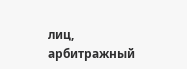лиц, арбитражный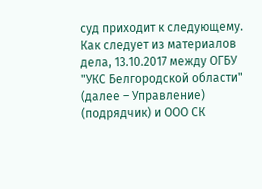суд приходит к следующему. Как следует из материалов дела, 13.10.2017 между ОГБУ "УКС Белгородской области" (далее – Управление) (подрядчик) и ООО СК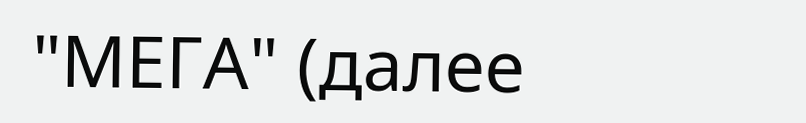"МЕГА" (далее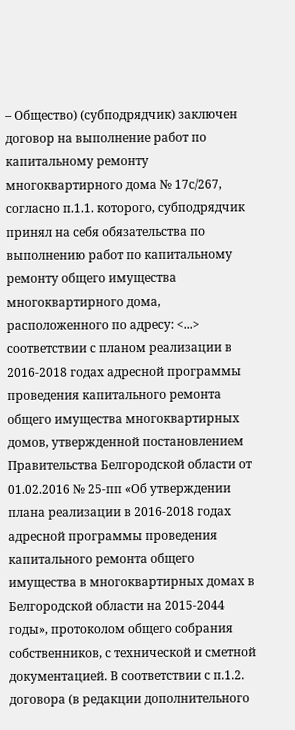– Общество) (субподрядчик) заключен договор на выполнение работ по капитальному ремонту многоквартирного дома № 17с/267, согласно п.1.1. которого, субподрядчик принял на себя обязательства по выполнению работ по капитальному ремонту общего имущества многоквартирного дома, расположенного по адресу: <...> соответствии с планом реализации в 2016-2018 годах адресной программы проведения капитального ремонта общего имущества многоквартирных домов, утвержденной постановлением Правительства Белгородской области от 01.02.2016 № 25-пп «Об утверждении плана реализации в 2016-2018 годах адресной программы проведения капитального ремонта общего имущества в многоквартирных домах в Белгородской области на 2015-2044 годы», протоколом общего собрания собственников, с технической и сметной документацией. В соответствии с п.1.2. договора (в редакции дополнительного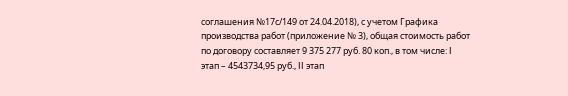соглашения №17с/149 от 24.04.2018), с учетом Графика производства работ (приложение № 3), общая стоимость работ по договору составляет 9 375 277 руб. 80 коп., в том числе: I этап – 4543734,95 руб., II этап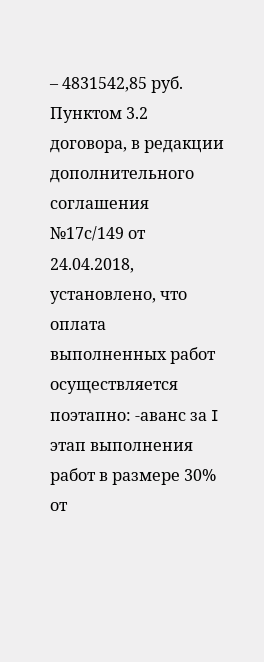– 4831542,85 руб. Пунктом 3.2 договора, в редакции дополнительного соглашения №17с/149 от 24.04.2018, установлено, что оплата выполненных работ осуществляется поэтапно: -аванс за I этап выполнения работ в размере 30% от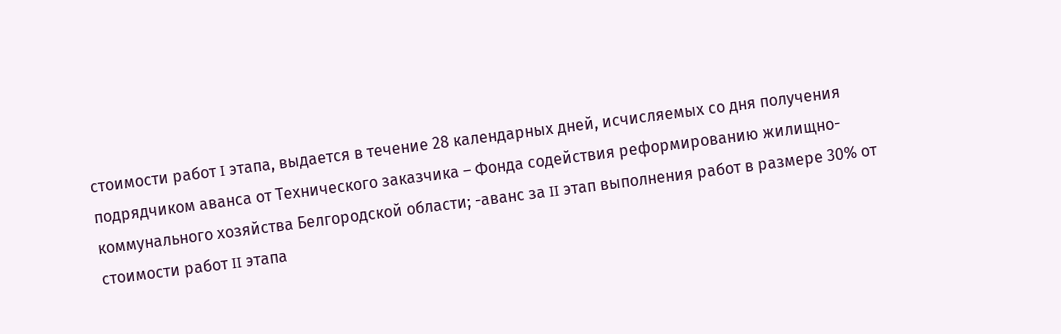стоимости работ I этапа, выдается в течение 28 календарных дней, исчисляемых со дня получения подрядчиком аванса от Технического заказчика – Фонда содействия реформированию жилищно-коммунального хозяйства Белгородской области; -аванс за II этап выполнения работ в размере 30% от стоимости работ II этапа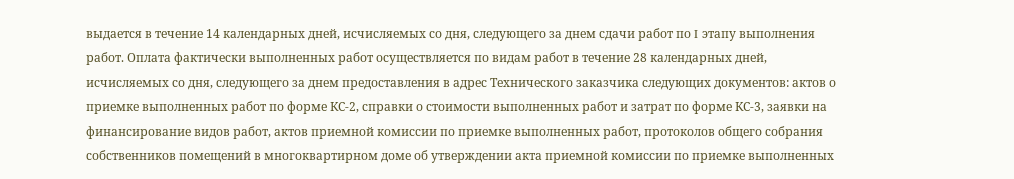выдается в течение 14 календарных дней, исчисляемых со дня, следующего за днем сдачи работ по I этапу выполнения работ. Оплата фактически выполненных работ осуществляется по видам работ в течение 28 календарных дней, исчисляемых со дня, следующего за днем предоставления в адрес Технического заказчика следующих документов: актов о приемке выполненных работ по форме КС-2, справки о стоимости выполненных работ и затрат по форме КС-3, заявки на финансирование видов работ, актов приемной комиссии по приемке выполненных работ, протоколов общего собрания собственников помещений в многоквартирном доме об утверждении акта приемной комиссии по приемке выполненных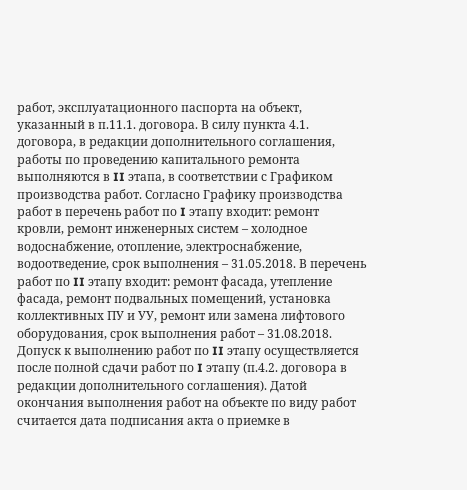работ, эксплуатационного паспорта на объект, указанный в п.11.1. договора. В силу пункта 4.1. договора, в редакции дополнительного соглашения, работы по проведению капитального ремонта выполняются в II этапа, в соответствии с Графиком производства работ. Согласно Графику производства работ в перечень работ по I этапу входит: ремонт кровли, ремонт инженерных систем – холодное водоснабжение, отопление, электроснабжение, водоотведение, срок выполнения – 31.05.2018. В перечень работ по II этапу входит: ремонт фасада, утепление фасада, ремонт подвальных помещений, установка коллективных ПУ и УУ, ремонт или замена лифтового оборудования, срок выполнения работ – 31.08.2018. Допуск к выполнению работ по II этапу осуществляется после полной сдачи работ по I этапу (п.4.2. договора в редакции дополнительного соглашения). Датой окончания выполнения работ на объекте по виду работ считается дата подписания акта о приемке в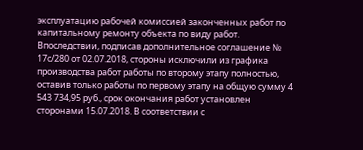эксплуатацию рабочей комиссией законченных работ по капитальному ремонту объекта по виду работ. Впоследствии, подписав дополнительное соглашение № 17с/280 от 02.07.2018, стороны исключили из графика производства работ работы по второму этапу полностью, оставив только работы по первому этапу на общую сумму 4 543 734,95 руб., срок окончания работ установлен сторонами 15.07.2018. В соответствии с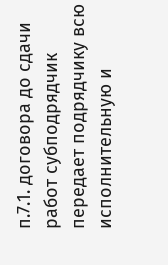п.7.1. договора до сдачи работ субподрядчик передает подрядчику всю исполнительную и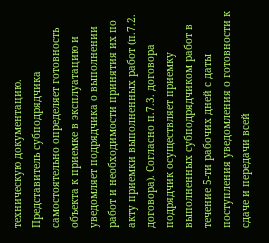техническую документацию. Представитель субподрядчика самостоятельно определяет готовность объекта к приемке в эксплуатацию и уведомляет подрядчика о выполнении работ и необходимости принятия их по акту приемки выполненных работ (п.7.2. договора). Согласно п.7.3. договора подрядчик осуществляет приемку выполненных субподрядчиком работ в течение 5-ти рабочих дней с даты поступления уведомления о готовности к сдаче и передачи всей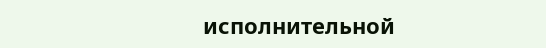исполнительной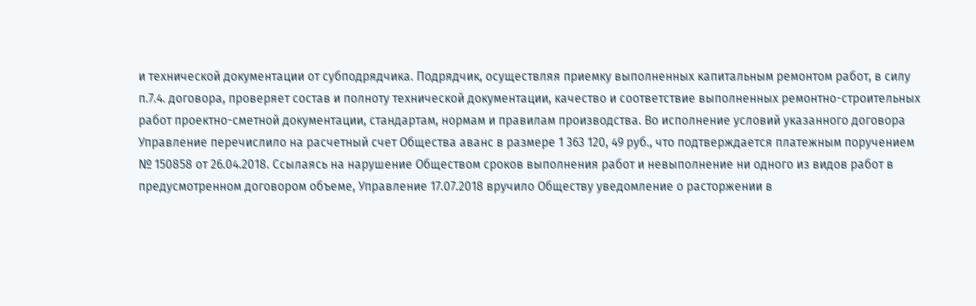и технической документации от субподрядчика. Подрядчик, осуществляя приемку выполненных капитальным ремонтом работ, в силу п.7.4. договора, проверяет состав и полноту технической документации, качество и соответствие выполненных ремонтно-строительных работ проектно-сметной документации, стандартам, нормам и правилам производства. Во исполнение условий указанного договора Управление перечислило на расчетный счет Общества аванс в размере 1 363 120, 49 руб., что подтверждается платежным поручением № 150858 от 26.04.2018. Ссылаясь на нарушение Обществом сроков выполнения работ и невыполнение ни одного из видов работ в предусмотренном договором объеме, Управление 17.07.2018 вручило Обществу уведомление о расторжении в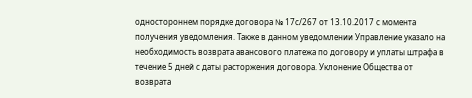одностороннем порядке договора № 17с/267 от 13.10.2017 с момента получения уведомления. Также в данном уведомлении Управление указало на необходимость возврата авансового платежа по договору и уплаты штрафа в течение 5 дней с даты расторжения договора. Уклонение Общества от возврата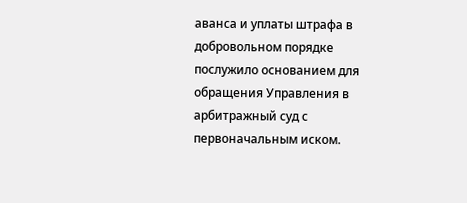аванса и уплаты штрафа в добровольном порядке послужило основанием для обращения Управления в арбитражный суд с первоначальным иском.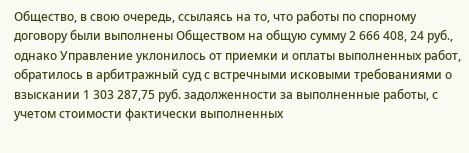Общество, в свою очередь, ссылаясь на то, что работы по спорному договору были выполнены Обществом на общую сумму 2 666 408, 24 руб., однако Управление уклонилось от приемки и оплаты выполненных работ, обратилось в арбитражный суд с встречными исковыми требованиями о взыскании 1 303 287,75 руб. задолженности за выполненные работы, с учетом стоимости фактически выполненных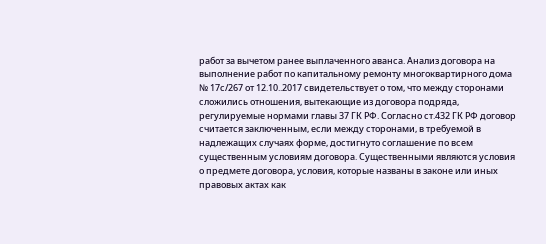работ за вычетом ранее выплаченного аванса. Анализ договора на выполнение работ по капитальному ремонту многоквартирного дома № 17с/267 от 12.10..2017 свидетельствует о том, что между сторонами сложились отношения, вытекающие из договора подряда, регулируемые нормами главы 37 ГК РФ. Согласно ст.432 ГК РФ договор считается заключенным, если между сторонами, в требуемой в надлежащих случаях форме, достигнуто соглашение по всем существенным условиям договора. Существенными являются условия о предмете договора, условия, которые названы в законе или иных правовых актах как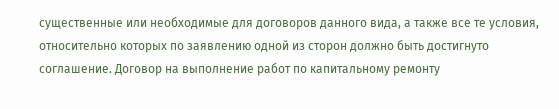существенные или необходимые для договоров данного вида, а также все те условия, относительно которых по заявлению одной из сторон должно быть достигнуто соглашение. Договор на выполнение работ по капитальному ремонту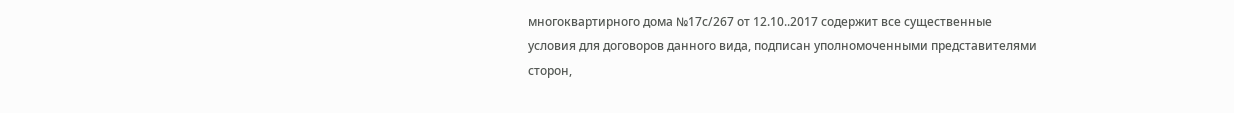многоквартирного дома №17с/267 от 12.10..2017 содержит все существенные условия для договоров данного вида, подписан уполномоченными представителями сторон,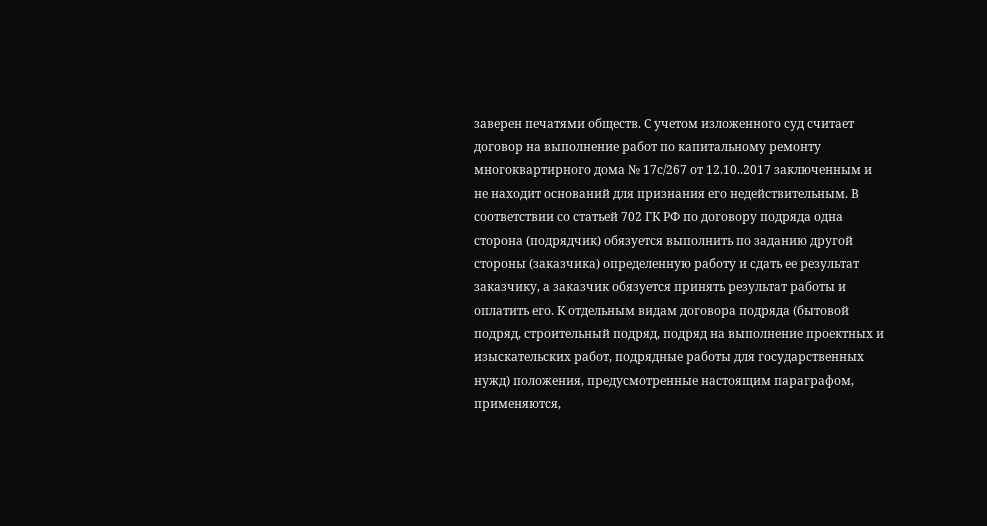заверен печатями обществ. С учетом изложенного суд считает договор на выполнение работ по капитальному ремонту многоквартирного дома № 17с/267 от 12.10..2017 заключенным и не находит оснований для признания его недействительным. В соответствии со статьей 702 ГК РФ по договору подряда одна сторона (подрядчик) обязуется выполнить по заданию другой стороны (заказчика) определенную работу и сдать ее результат заказчику, а заказчик обязуется принять результат работы и оплатить его. К отдельным видам договора подряда (бытовой подряд, строительный подряд, подряд на выполнение проектных и изыскательских работ, подрядные работы для государственных нужд) положения, предусмотренные настоящим параграфом, применяются,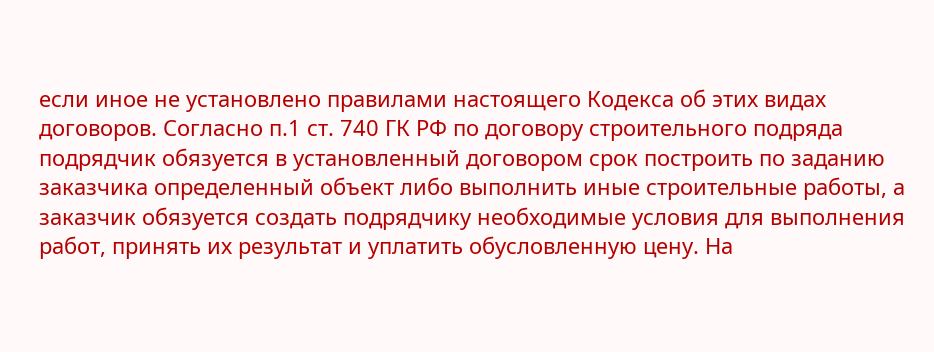если иное не установлено правилами настоящего Кодекса об этих видах договоров. Согласно п.1 ст. 740 ГК РФ по договору строительного подряда подрядчик обязуется в установленный договором срок построить по заданию заказчика определенный объект либо выполнить иные строительные работы, а заказчик обязуется создать подрядчику необходимые условия для выполнения работ, принять их результат и уплатить обусловленную цену. На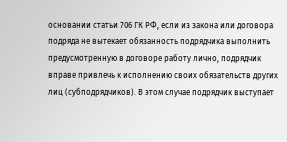основании статьи 706 ГК РФ, если из закона или договора подряда не вытекает обязанность подрядчика выполнить предусмотренную в договоре работу лично, подрядчик вправе привлечь к исполнению своих обязательств других лиц (субподрядчиков). В этом случае подрядчик выступает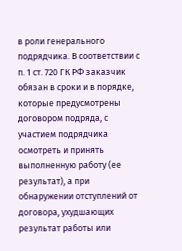в роли генерального подрядчика. В соответствии с п. 1 ст. 720 ГК РФ заказчик обязан в сроки и в порядке, которые предусмотрены договором подряда, с участием подрядчика осмотреть и принять выполненную работу (ее результат), а при обнаружении отступлений от договора, ухудшающих результат работы или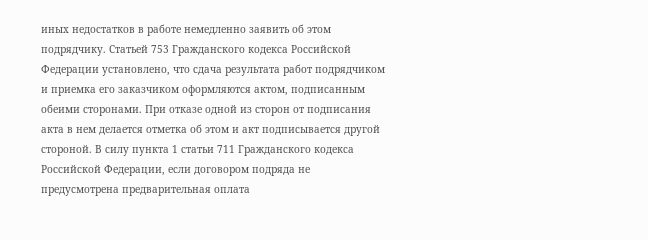иных недостатков в работе немедленно заявить об этом подрядчику. Статьей 753 Гражданского кодекса Российской Федерации установлено, что сдача результата работ подрядчиком и приемка его заказчиком оформляются актом, подписанным обеими сторонами. При отказе одной из сторон от подписания акта в нем делается отметка об этом и акт подписывается другой стороной. В силу пункта 1 статьи 711 Гражданского кодекса Российской Федерации, если договором подряда не предусмотрена предварительная оплата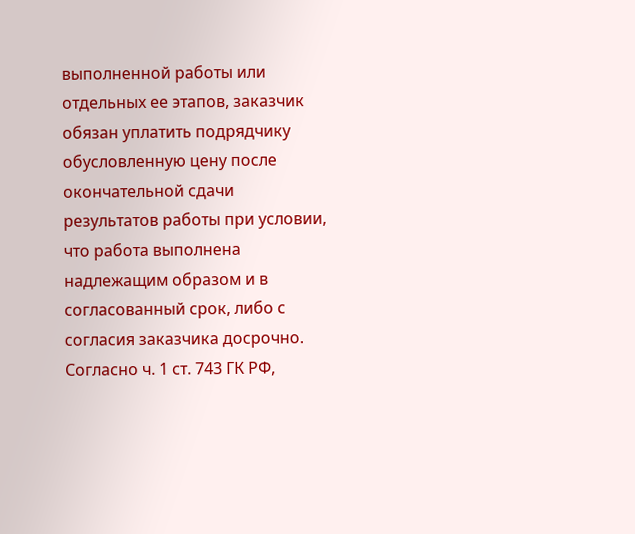выполненной работы или отдельных ее этапов, заказчик обязан уплатить подрядчику обусловленную цену после окончательной сдачи результатов работы при условии, что работа выполнена надлежащим образом и в согласованный срок, либо с согласия заказчика досрочно. Согласно ч. 1 ст. 743 ГК РФ,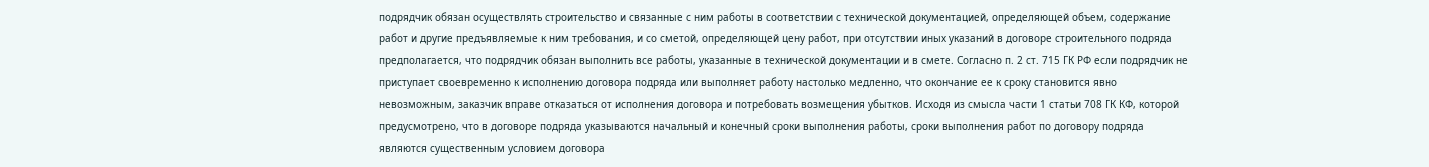подрядчик обязан осуществлять строительство и связанные с ним работы в соответствии с технической документацией, определяющей объем, содержание работ и другие предъявляемые к ним требования, и со сметой, определяющей цену работ, при отсутствии иных указаний в договоре строительного подряда предполагается, что подрядчик обязан выполнить все работы, указанные в технической документации и в смете. Согласно п. 2 ст. 715 ГК РФ если подрядчик не приступает своевременно к исполнению договора подряда или выполняет работу настолько медленно, что окончание ее к сроку становится явно невозможным, заказчик вправе отказаться от исполнения договора и потребовать возмещения убытков. Исходя из смысла части 1 статьи 708 ГК КФ, которой предусмотрено, что в договоре подряда указываются начальный и конечный сроки выполнения работы, сроки выполнения работ по договору подряда являются существенным условием договора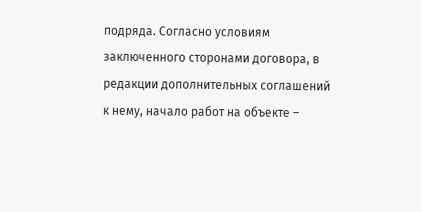подряда. Согласно условиям заключенного сторонами договора, в редакции дополнительных соглашений к нему, начало работ на объекте –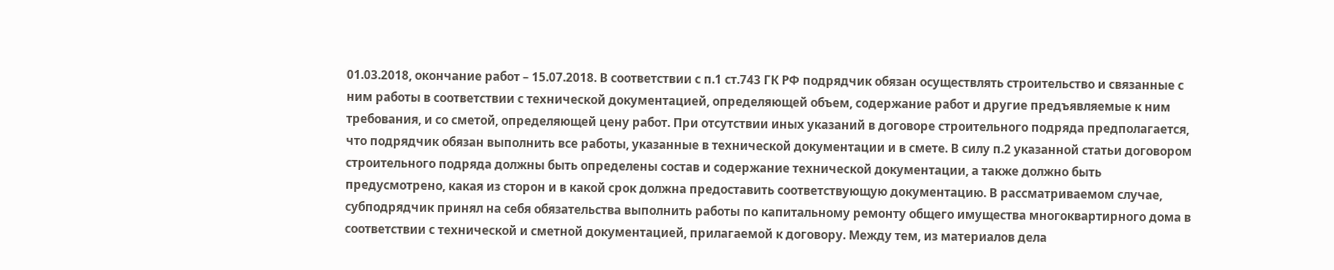01.03.2018, окончание работ – 15.07.2018. В соответствии с п.1 ст.743 ГК РФ подрядчик обязан осуществлять строительство и связанные с ним работы в соответствии с технической документацией, определяющей объем, содержание работ и другие предъявляемые к ним требования, и со сметой, определяющей цену работ. При отсутствии иных указаний в договоре строительного подряда предполагается, что подрядчик обязан выполнить все работы, указанные в технической документации и в смете. В силу п.2 указанной статьи договором строительного подряда должны быть определены состав и содержание технической документации, а также должно быть предусмотрено, какая из сторон и в какой срок должна предоставить соответствующую документацию. В рассматриваемом случае, субподрядчик принял на себя обязательства выполнить работы по капитальному ремонту общего имущества многоквартирного дома в соответствии с технической и сметной документацией, прилагаемой к договору. Между тем, из материалов дела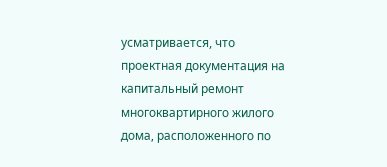усматривается, что проектная документация на капитальный ремонт многоквартирного жилого дома, расположенного по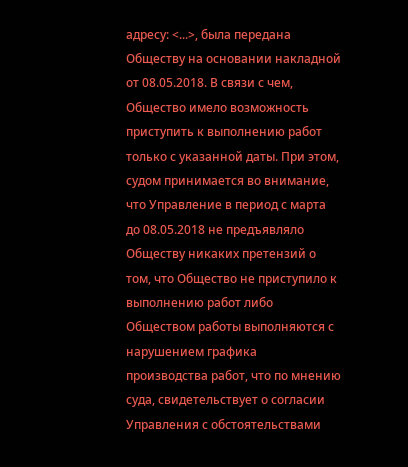адресу: <...>, была передана Обществу на основании накладной от 08.05.2018. В связи с чем, Общество имело возможность приступить к выполнению работ только с указанной даты. При этом, судом принимается во внимание, что Управление в период с марта до 08.05.2018 не предъявляло Обществу никаких претензий о том, что Общество не приступило к выполнению работ либо Обществом работы выполняются с нарушением графика производства работ, что по мнению суда, свидетельствует о согласии Управления с обстоятельствами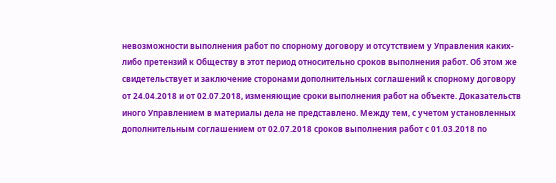невозможности выполнения работ по спорному договору и отсутствием у Управления каких-либо претензий к Обществу в этот период относительно сроков выполнения работ. Об этом же свидетельствует и заключение сторонами дополнительных соглашений к спорному договору от 24.04.2018 и от 02.07.2018, изменяющие сроки выполнения работ на объекте. Доказательств иного Управлением в материалы дела не представлено. Между тем, с учетом установленных дополнительным соглашением от 02.07.2018 сроков выполнения работ с 01.03.2018 по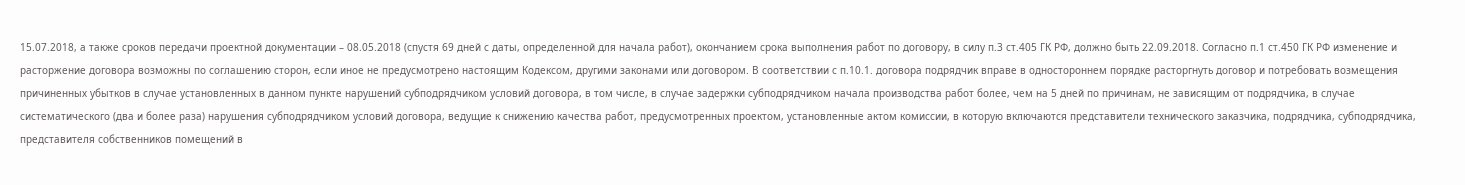15.07.2018, а также сроков передачи проектной документации – 08.05.2018 (спустя 69 дней с даты, определенной для начала работ), окончанием срока выполнения работ по договору, в силу п.3 ст.405 ГК РФ, должно быть 22.09.2018. Согласно п.1 ст.450 ГК РФ изменение и расторжение договора возможны по соглашению сторон, если иное не предусмотрено настоящим Кодексом, другими законами или договором. В соответствии с п.10.1. договора подрядчик вправе в одностороннем порядке расторгнуть договор и потребовать возмещения причиненных убытков в случае установленных в данном пункте нарушений субподрядчиком условий договора, в том числе, в случае задержки субподрядчиком начала производства работ более, чем на 5 дней по причинам, не зависящим от подрядчика, в случае систематического (два и более раза) нарушения субподрядчиком условий договора, ведущие к снижению качества работ, предусмотренных проектом, установленные актом комиссии, в которую включаются представители технического заказчика, подрядчика, субподрядчика, представителя собственников помещений в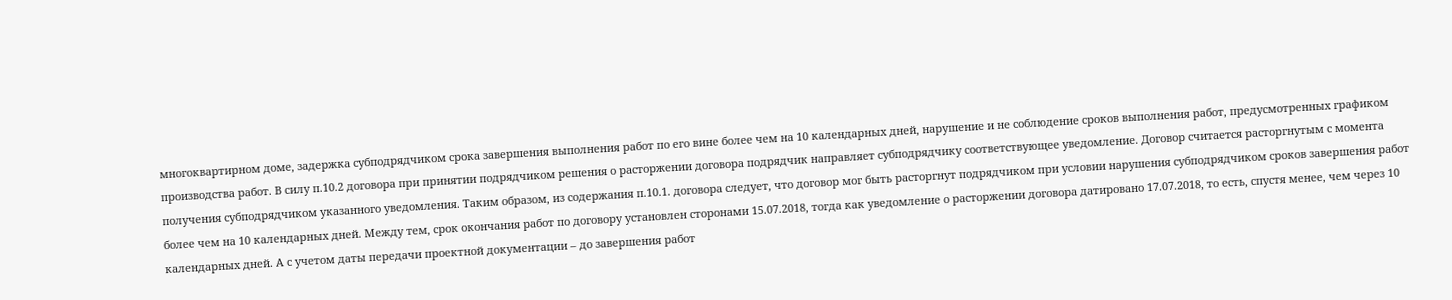многоквартирном доме, задержка субподрядчиком срока завершения выполнения работ по его вине более чем на 10 календарных дней, нарушение и не соблюдение сроков выполнения работ, предусмотренных графиком производства работ. В силу п.10.2 договора при принятии подрядчиком решения о расторжении договора подрядчик направляет субподрядчику соответствующее уведомление. Договор считается расторгнутым с момента получения субподрядчиком указанного уведомления. Таким образом, из содержания п.10.1. договора следует, что договор мог быть расторгнут подрядчиком при условии нарушения субподрядчиком сроков завершения работ более чем на 10 календарных дней. Между тем, срок окончания работ по договору установлен сторонами 15.07.2018, тогда как уведомление о расторжении договора датировано 17.07.2018, то есть, спустя менее, чем через 10 календарных дней. А с учетом даты передачи проектной документации – до завершения работ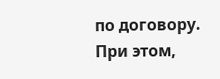по договору. При этом,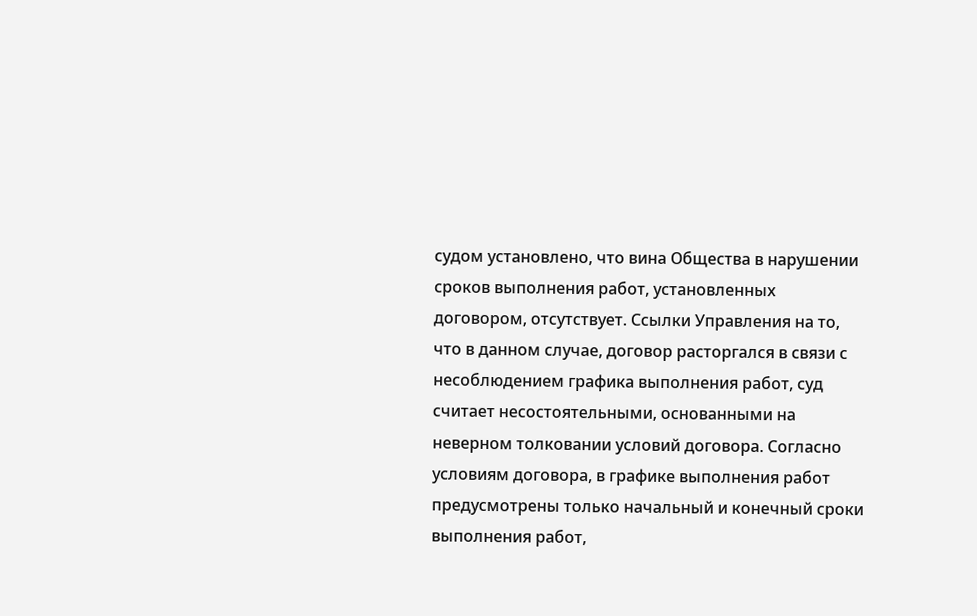судом установлено, что вина Общества в нарушении сроков выполнения работ, установленных договором, отсутствует. Ссылки Управления на то, что в данном случае, договор расторгался в связи с несоблюдением графика выполнения работ, суд считает несостоятельными, основанными на неверном толковании условий договора. Согласно условиям договора, в графике выполнения работ предусмотрены только начальный и конечный сроки выполнения работ,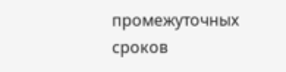промежуточных сроков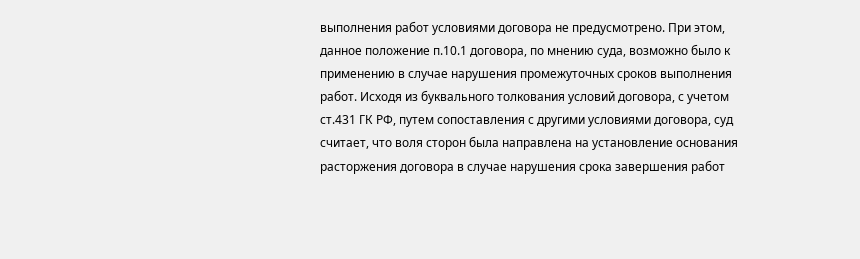выполнения работ условиями договора не предусмотрено. При этом, данное положение п.10.1 договора, по мнению суда, возможно было к применению в случае нарушения промежуточных сроков выполнения работ. Исходя из буквального толкования условий договора, с учетом ст.431 ГК РФ, путем сопоставления с другими условиями договора, суд считает, что воля сторон была направлена на установление основания расторжения договора в случае нарушения срока завершения работ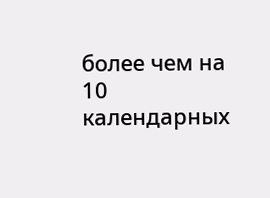более чем на 10 календарных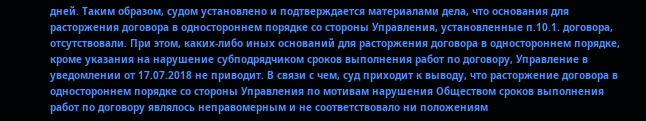дней. Таким образом, судом установлено и подтверждается материалами дела, что основания для расторжения договора в одностороннем порядке со стороны Управления, установленные п.10.1. договора, отсутствовали. При этом, каких-либо иных оснований для расторжения договора в одностороннем порядке, кроме указания на нарушение субподрядчиком сроков выполнения работ по договору, Управление в уведомлении от 17.07.2018 не приводит. В связи с чем, суд приходит к выводу, что расторжение договора в одностороннем порядке со стороны Управления по мотивам нарушения Обществом сроков выполнения работ по договору являлось неправомерным и не соответствовало ни положениям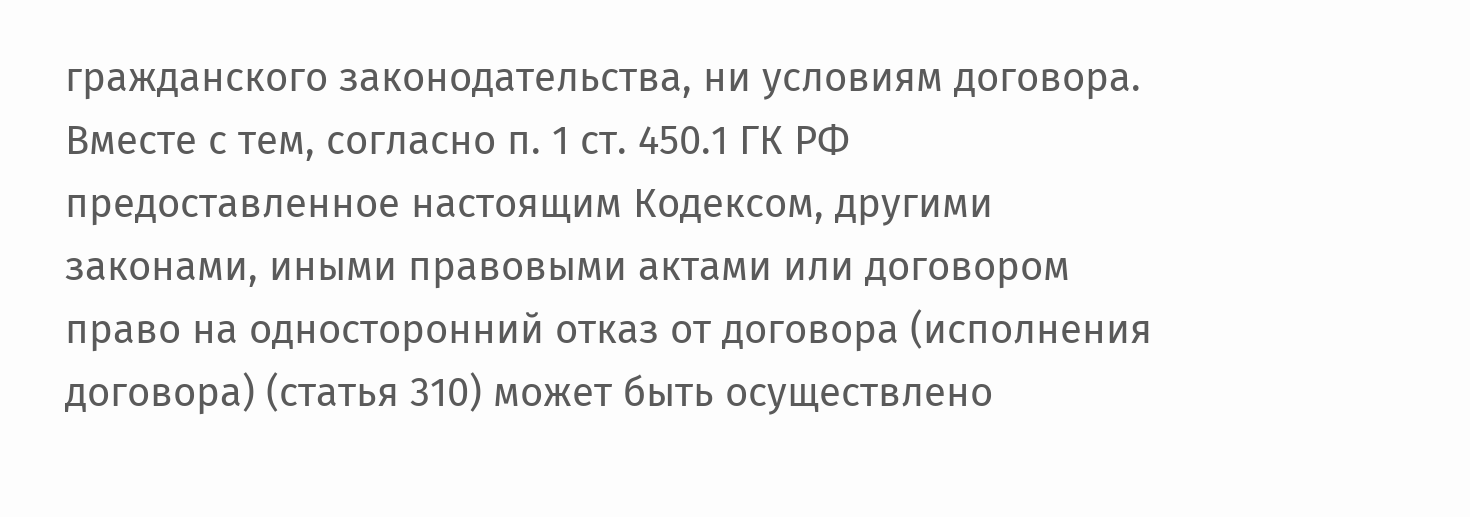гражданского законодательства, ни условиям договора. Вместе с тем, согласно п. 1 ст. 450.1 ГК РФ предоставленное настоящим Кодексом, другими законами, иными правовыми актами или договором право на односторонний отказ от договора (исполнения договора) (статья 310) может быть осуществлено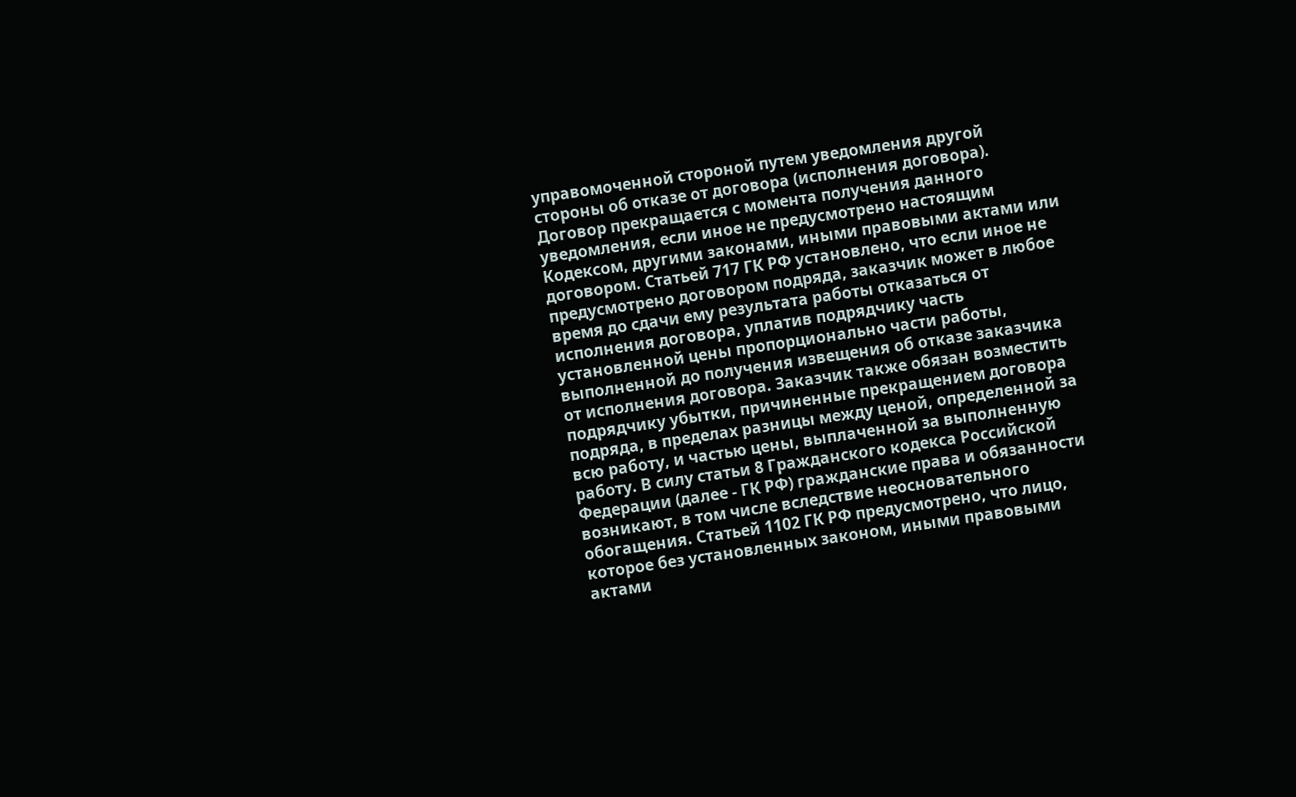управомоченной стороной путем уведомления другой стороны об отказе от договора (исполнения договора). Договор прекращается с момента получения данного уведомления, если иное не предусмотрено настоящим Кодексом, другими законами, иными правовыми актами или договором. Статьей 717 ГК РФ установлено, что если иное не предусмотрено договором подряда, заказчик может в любое время до сдачи ему результата работы отказаться от исполнения договора, уплатив подрядчику часть установленной цены пропорционально части работы, выполненной до получения извещения об отказе заказчика от исполнения договора. Заказчик также обязан возместить подрядчику убытки, причиненные прекращением договора подряда, в пределах разницы между ценой, определенной за всю работу, и частью цены, выплаченной за выполненную работу. В силу статьи 8 Гражданского кодекса Российской Федерации (далее - ГК РФ) гражданские права и обязанности возникают, в том числе вследствие неосновательного обогащения. Статьей 1102 ГК РФ предусмотрено, что лицо, которое без установленных законом, иными правовыми актами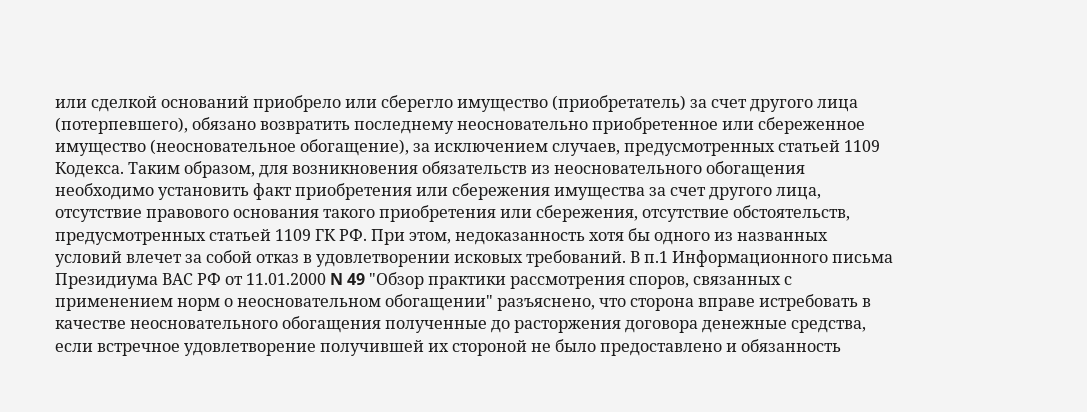или сделкой оснований приобрело или сберегло имущество (приобретатель) за счет другого лица (потерпевшего), обязано возвратить последнему неосновательно приобретенное или сбереженное имущество (неосновательное обогащение), за исключением случаев, предусмотренных статьей 1109 Кодекса. Таким образом, для возникновения обязательств из неосновательного обогащения необходимо установить факт приобретения или сбережения имущества за счет другого лица, отсутствие правового основания такого приобретения или сбережения, отсутствие обстоятельств, предусмотренных статьей 1109 ГК РФ. При этом, недоказанность хотя бы одного из названных условий влечет за собой отказ в удовлетворении исковых требований. В п.1 Информационного письма Президиума ВАС РФ от 11.01.2000 N 49 "Обзор практики рассмотрения споров, связанных с применением норм о неосновательном обогащении" разъяснено, что сторона вправе истребовать в качестве неосновательного обогащения полученные до расторжения договора денежные средства, если встречное удовлетворение получившей их стороной не было предоставлено и обязанность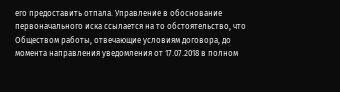его предоставить отпала. Управление в обоснование первоначального иска ссылается на то обстоятельство, что Обществом работы, отвечающие условиям договора, до момента направления уведомления от 17.07.2018 в полном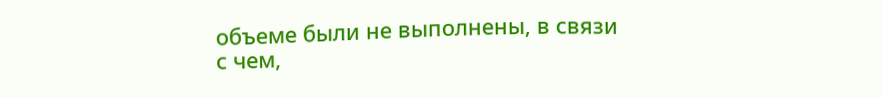объеме были не выполнены, в связи с чем,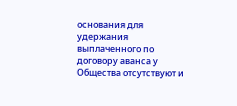основания для удержания выплаченного по договору аванса у Общества отсутствуют и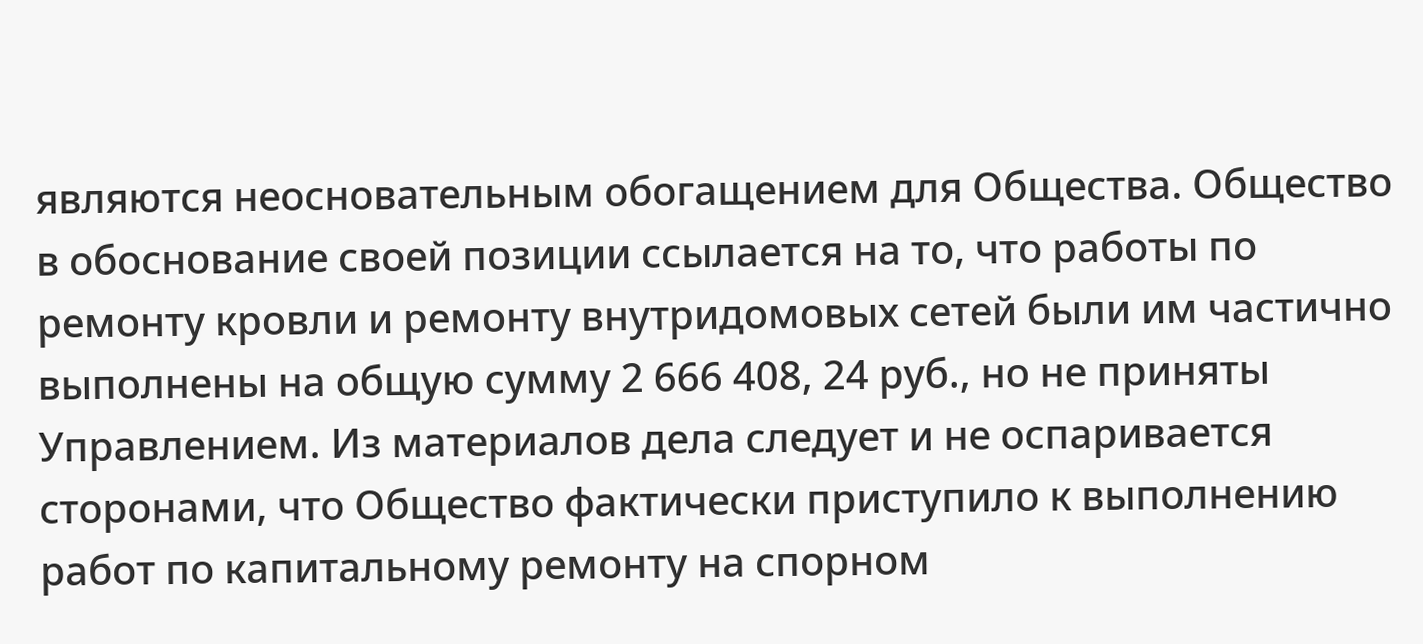являются неосновательным обогащением для Общества. Общество в обоснование своей позиции ссылается на то, что работы по ремонту кровли и ремонту внутридомовых сетей были им частично выполнены на общую сумму 2 666 408, 24 руб., но не приняты Управлением. Из материалов дела следует и не оспаривается сторонами, что Общество фактически приступило к выполнению работ по капитальному ремонту на спорном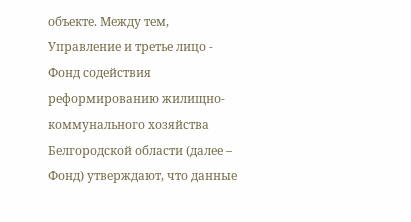объекте. Между тем, Управление и третье лицо - Фонд содействия реформированию жилищно-коммунального хозяйства Белгородской области (далее – Фонд) утверждают, что данные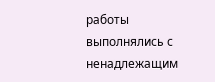работы выполнялись с ненадлежащим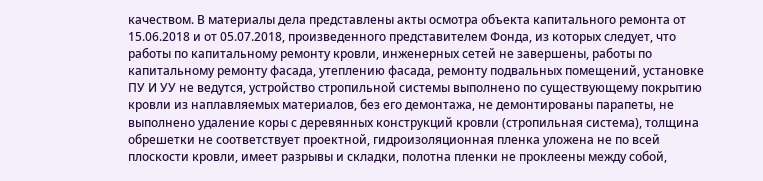качеством. В материалы дела представлены акты осмотра объекта капитального ремонта от 15.06.2018 и от 05.07.2018, произведенного представителем Фонда, из которых следует, что работы по капитальному ремонту кровли, инженерных сетей не завершены, работы по капитальному ремонту фасада, утеплению фасада, ремонту подвальных помещений, установке ПУ И УУ не ведутся, устройство стропильной системы выполнено по существующему покрытию кровли из наплавляемых материалов, без его демонтажа, не демонтированы парапеты, не выполнено удаление коры с деревянных конструкций кровли (стропильная система), толщина обрешетки не соответствует проектной, гидроизоляционная пленка уложена не по всей плоскости кровли, имеет разрывы и складки, полотна пленки не проклеены между собой,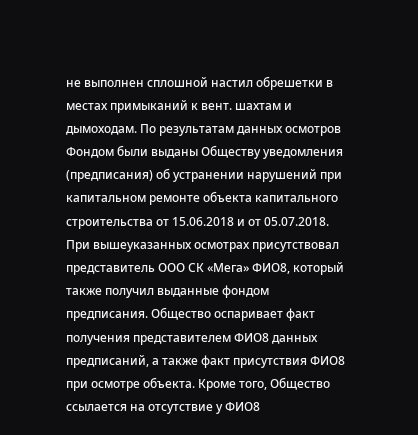не выполнен сплошной настил обрешетки в местах примыканий к вент. шахтам и дымоходам. По результатам данных осмотров Фондом были выданы Обществу уведомления (предписания) об устранении нарушений при капитальном ремонте объекта капитального строительства от 15.06.2018 и от 05.07.2018. При вышеуказанных осмотрах присутствовал представитель ООО СК «Мега» ФИО8, который также получил выданные фондом предписания. Общество оспаривает факт получения представителем ФИО8 данных предписаний, а также факт присутствия ФИО8 при осмотре объекта. Кроме того, Общество ссылается на отсутствие у ФИО8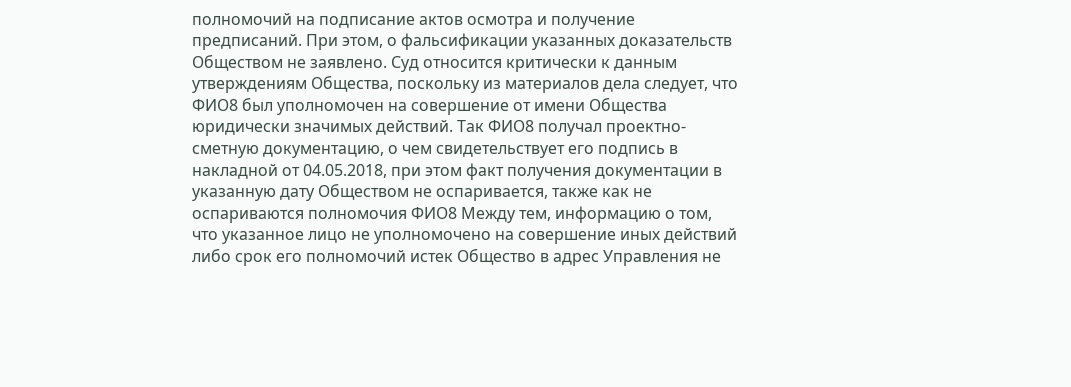полномочий на подписание актов осмотра и получение предписаний. При этом, о фальсификации указанных доказательств Обществом не заявлено. Суд относится критически к данным утверждениям Общества, поскольку из материалов дела следует, что ФИО8 был уполномочен на совершение от имени Общества юридически значимых действий. Так ФИО8 получал проектно-сметную документацию, о чем свидетельствует его подпись в накладной от 04.05.2018, при этом факт получения документации в указанную дату Обществом не оспаривается, также как не оспариваются полномочия ФИО8 Между тем, информацию о том, что указанное лицо не уполномочено на совершение иных действий либо срок его полномочий истек Общество в адрес Управления не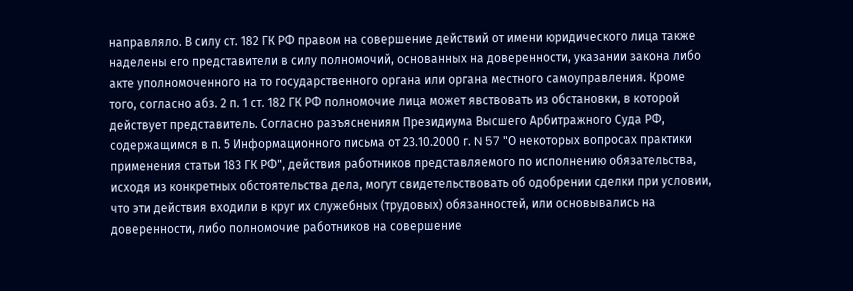направляло. В силу ст. 182 ГК РФ правом на совершение действий от имени юридического лица также наделены его представители в силу полномочий, основанных на доверенности, указании закона либо акте уполномоченного на то государственного органа или органа местного самоуправления. Кроме того, согласно абз. 2 п. 1 ст. 182 ГК РФ полномочие лица может явствовать из обстановки, в которой действует представитель. Согласно разъяснениям Президиума Высшего Арбитражного Суда РФ, содержащимся в п. 5 Информационного письма от 23.10.2000 г. N 57 "О некоторых вопросах практики применения статьи 183 ГК РФ", действия работников представляемого по исполнению обязательства, исходя из конкретных обстоятельства дела, могут свидетельствовать об одобрении сделки при условии, что эти действия входили в круг их служебных (трудовых) обязанностей, или основывались на доверенности, либо полномочие работников на совершение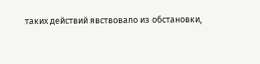таких действий явствовало из обстановки,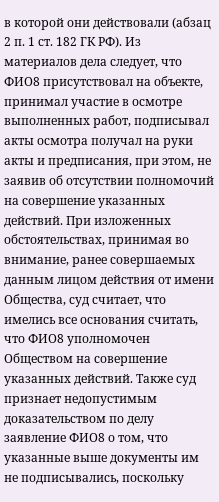в которой они действовали (абзац 2 п. 1 ст. 182 ГК РФ). Из материалов дела следует, что ФИО8 присутствовал на объекте, принимал участие в осмотре выполненных работ, подписывал акты осмотра получал на руки акты и предписания, при этом, не заявив об отсутствии полномочий на совершение указанных действий. При изложенных обстоятельствах, принимая во внимание, ранее совершаемых данным лицом действия от имени Общества, суд считает, что имелись все основания считать, что ФИО8 уполномочен Обществом на совершение указанных действий. Также суд признает недопустимым доказательством по делу заявление ФИО8 о том, что указанные выше документы им не подписывались, поскольку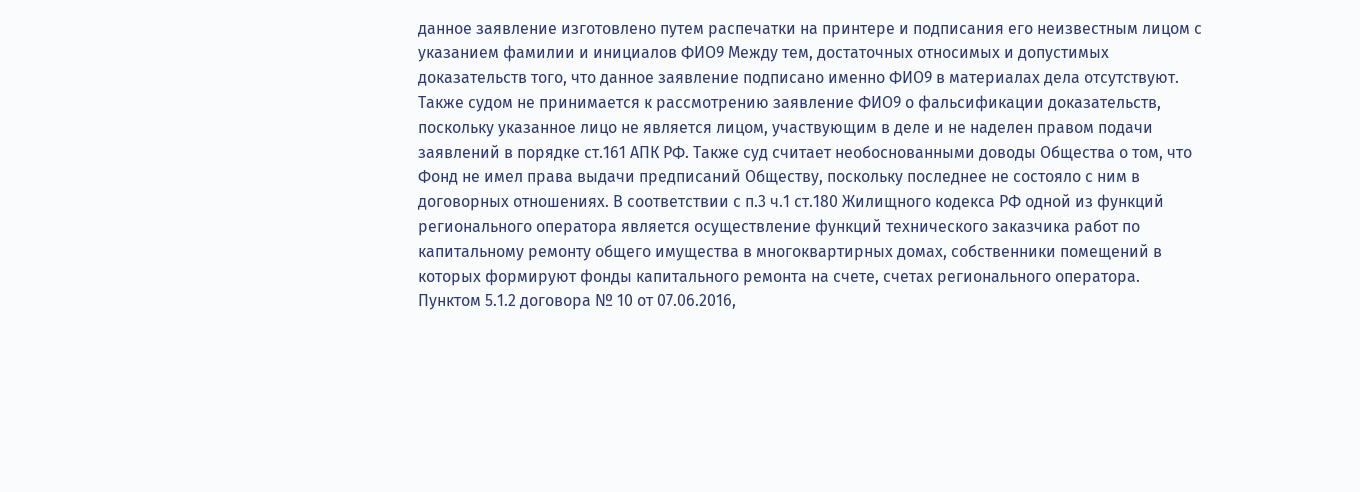данное заявление изготовлено путем распечатки на принтере и подписания его неизвестным лицом с указанием фамилии и инициалов ФИО9 Между тем, достаточных относимых и допустимых доказательств того, что данное заявление подписано именно ФИО9 в материалах дела отсутствуют. Также судом не принимается к рассмотрению заявление ФИО9 о фальсификации доказательств, поскольку указанное лицо не является лицом, участвующим в деле и не наделен правом подачи заявлений в порядке ст.161 АПК РФ. Также суд считает необоснованными доводы Общества о том, что Фонд не имел права выдачи предписаний Обществу, поскольку последнее не состояло с ним в договорных отношениях. В соответствии с п.3 ч.1 ст.180 Жилищного кодекса РФ одной из функций регионального оператора является осуществление функций технического заказчика работ по капитальному ремонту общего имущества в многоквартирных домах, собственники помещений в которых формируют фонды капитального ремонта на счете, счетах регионального оператора. Пунктом 5.1.2 договора № 10 от 07.06.2016,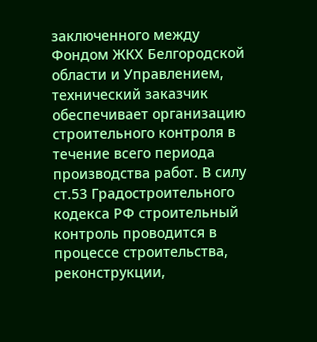заключенного между Фондом ЖКХ Белгородской области и Управлением, технический заказчик обеспечивает организацию строительного контроля в течение всего периода производства работ. В силу ст.53 Градостроительного кодекса РФ строительный контроль проводится в процессе строительства, реконструкции,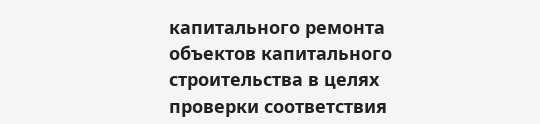капитального ремонта объектов капитального строительства в целях проверки соответствия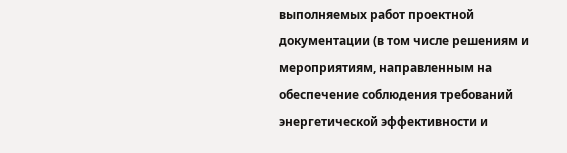выполняемых работ проектной документации (в том числе решениям и мероприятиям, направленным на обеспечение соблюдения требований энергетической эффективности и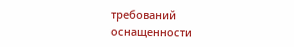требований оснащенности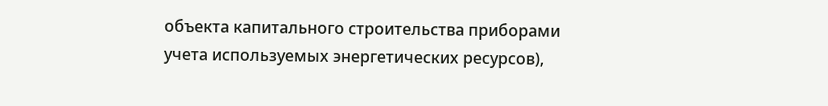объекта капитального строительства приборами учета используемых энергетических ресурсов),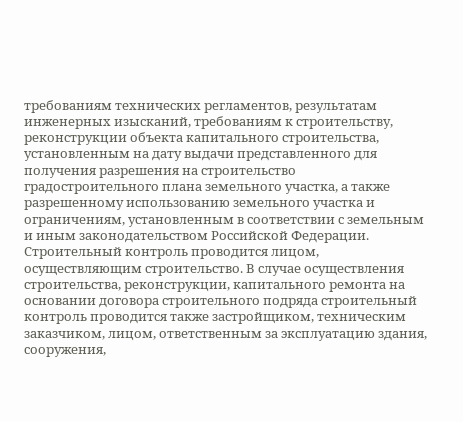требованиям технических регламентов, результатам инженерных изысканий, требованиям к строительству, реконструкции объекта капитального строительства, установленным на дату выдачи представленного для получения разрешения на строительство градостроительного плана земельного участка, а также разрешенному использованию земельного участка и ограничениям, установленным в соответствии с земельным и иным законодательством Российской Федерации. Строительный контроль проводится лицом, осуществляющим строительство. В случае осуществления строительства, реконструкции, капитального ремонта на основании договора строительного подряда строительный контроль проводится также застройщиком, техническим заказчиком, лицом, ответственным за эксплуатацию здания, сооружения,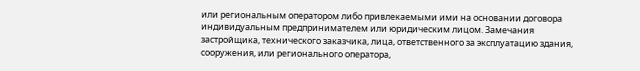или региональным оператором либо привлекаемыми ими на основании договора индивидуальным предпринимателем или юридическим лицом. Замечания застройщика, технического заказчика, лица, ответственного за эксплуатацию здания, сооружения, или регионального оператора,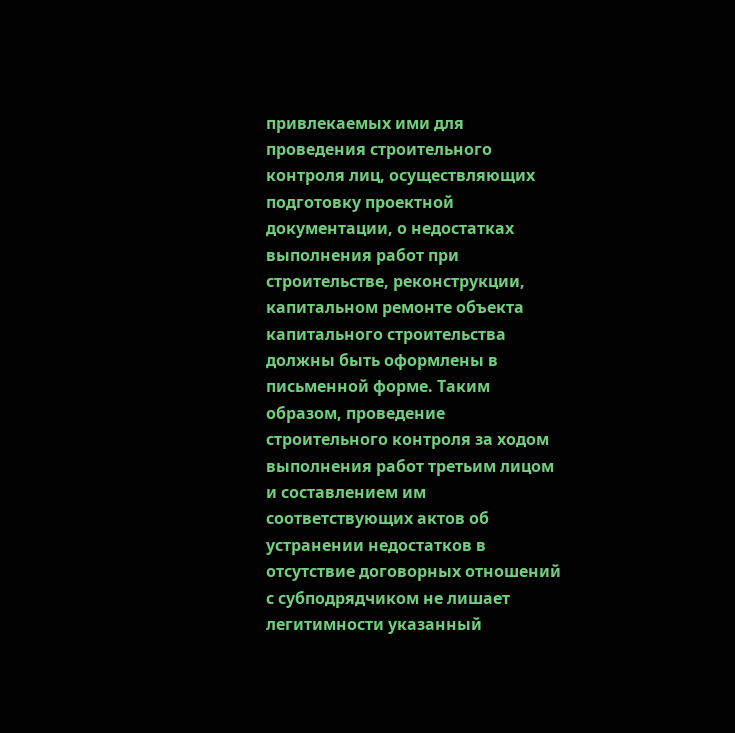привлекаемых ими для проведения строительного контроля лиц, осуществляющих подготовку проектной документации, о недостатках выполнения работ при строительстве, реконструкции, капитальном ремонте объекта капитального строительства должны быть оформлены в письменной форме. Таким образом, проведение строительного контроля за ходом выполнения работ третьим лицом и составлением им соответствующих актов об устранении недостатков в отсутствие договорных отношений с субподрядчиком не лишает легитимности указанный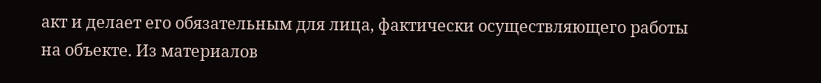акт и делает его обязательным для лица, фактически осуществляющего работы на объекте. Из материалов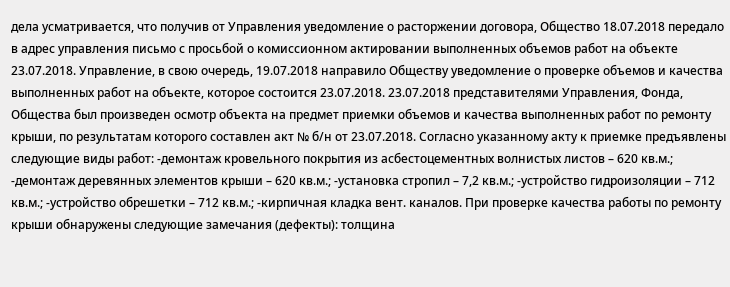дела усматривается, что получив от Управления уведомление о расторжении договора, Общество 18.07.2018 передало в адрес управления письмо с просьбой о комиссионном актировании выполненных объемов работ на объекте 23.07.2018. Управление, в свою очередь, 19.07.2018 направило Обществу уведомление о проверке объемов и качества выполненных работ на объекте, которое состоится 23.07.2018. 23.07.2018 представителями Управления, Фонда, Общества был произведен осмотр объекта на предмет приемки объемов и качества выполненных работ по ремонту крыши, по результатам которого составлен акт № б/н от 23.07.2018. Согласно указанному акту к приемке предъявлены следующие виды работ: -демонтаж кровельного покрытия из асбестоцементных волнистых листов – 620 кв.м.; -демонтаж деревянных элементов крыши – 620 кв.м.; -установка стропил – 7,2 кв.м.; -устройство гидроизоляции – 712 кв.м.; -устройство обрешетки – 712 кв.м.; -кирпичная кладка вент. каналов. При проверке качества работы по ремонту крыши обнаружены следующие замечания (дефекты): толщина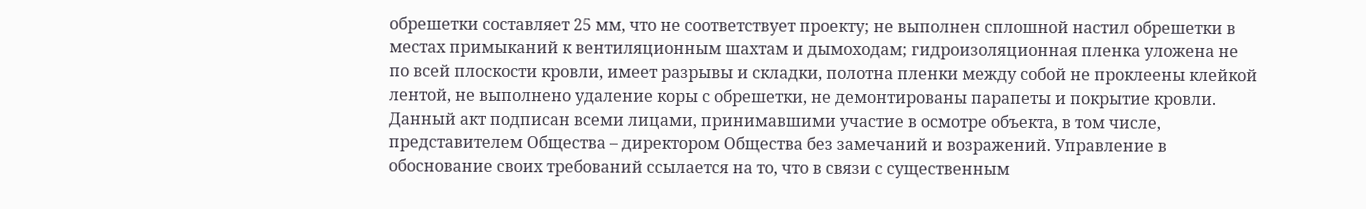обрешетки составляет 25 мм, что не соответствует проекту; не выполнен сплошной настил обрешетки в местах примыканий к вентиляционным шахтам и дымоходам; гидроизоляционная пленка уложена не по всей плоскости кровли, имеет разрывы и складки, полотна пленки между собой не проклеены клейкой лентой, не выполнено удаление коры с обрешетки, не демонтированы парапеты и покрытие кровли. Данный акт подписан всеми лицами, принимавшими участие в осмотре объекта, в том числе, представителем Общества – директором Общества без замечаний и возражений. Управление в обоснование своих требований ссылается на то, что в связи с существенным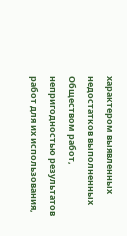характером выявленных недостатков выполненных Обществом работ, непригодностью результатов работ для их использования,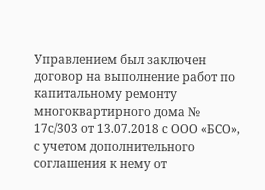Управлением был заключен договор на выполнение работ по капитальному ремонту многоквартирного дома № 17с/303 от 13.07.2018 с ООО «БСО», с учетом дополнительного соглашения к нему от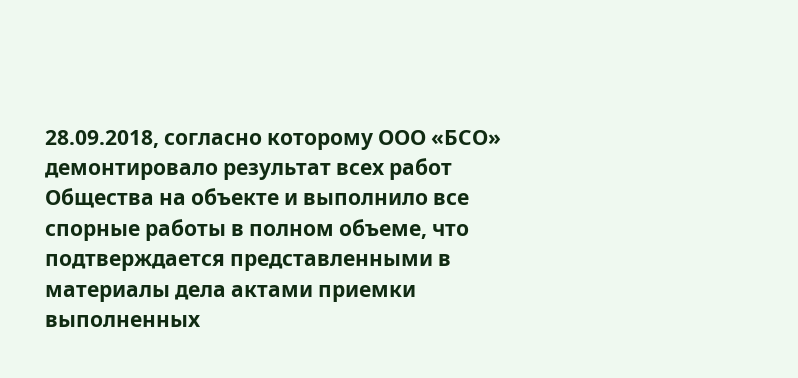28.09.2018, согласно которому ООО «БСО» демонтировало результат всех работ Общества на объекте и выполнило все спорные работы в полном объеме, что подтверждается представленными в материалы дела актами приемки выполненных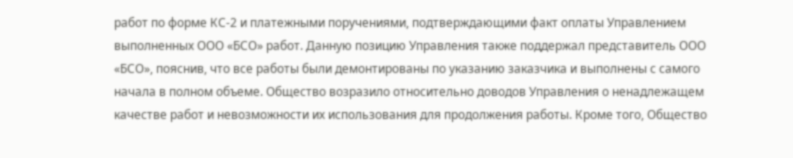работ по форме КС-2 и платежными поручениями, подтверждающими факт оплаты Управлением выполненных ООО «БСО» работ. Данную позицию Управления также поддержал представитель ООО «БСО», пояснив, что все работы были демонтированы по указанию заказчика и выполнены с самого начала в полном объеме. Общество возразило относительно доводов Управления о ненадлежащем качестве работ и невозможности их использования для продолжения работы. Кроме того, Общество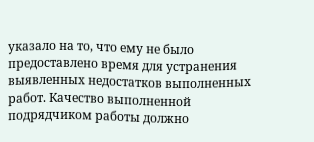указало на то, что ему не было предоставлено время для устранения выявленных недостатков выполненных работ. Качество выполненной подрядчиком работы должно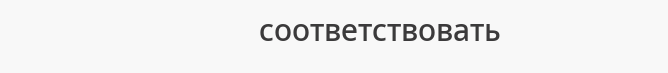соответствовать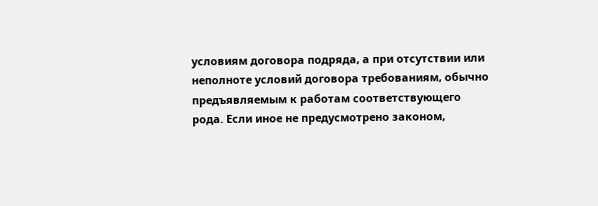условиям договора подряда, а при отсутствии или неполноте условий договора требованиям, обычно предъявляемым к работам соответствующего рода. Если иное не предусмотрено законом,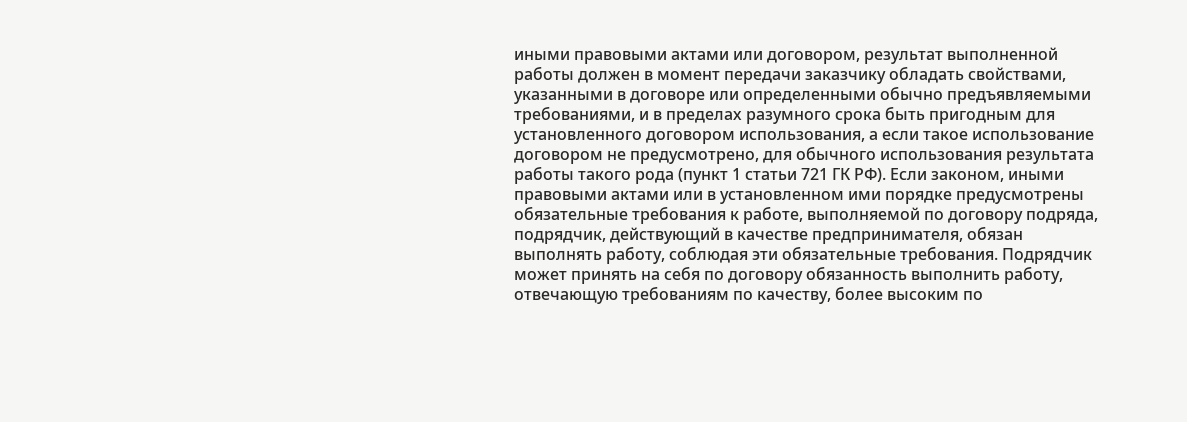иными правовыми актами или договором, результат выполненной работы должен в момент передачи заказчику обладать свойствами, указанными в договоре или определенными обычно предъявляемыми требованиями, и в пределах разумного срока быть пригодным для установленного договором использования, а если такое использование договором не предусмотрено, для обычного использования результата работы такого рода (пункт 1 статьи 721 ГК РФ). Если законом, иными правовыми актами или в установленном ими порядке предусмотрены обязательные требования к работе, выполняемой по договору подряда, подрядчик, действующий в качестве предпринимателя, обязан выполнять работу, соблюдая эти обязательные требования. Подрядчик может принять на себя по договору обязанность выполнить работу, отвечающую требованиям по качеству, более высоким по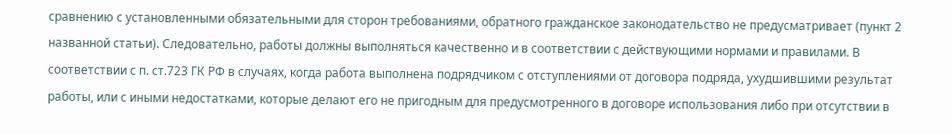сравнению с установленными обязательными для сторон требованиями, обратного гражданское законодательство не предусматривает (пункт 2 названной статьи). Следовательно, работы должны выполняться качественно и в соответствии с действующими нормами и правилами. В соответствии с п. ст.723 ГК РФ в случаях, когда работа выполнена подрядчиком с отступлениями от договора подряда, ухудшившими результат работы, или с иными недостатками, которые делают его не пригодным для предусмотренного в договоре использования либо при отсутствии в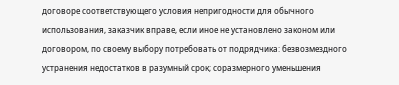договоре соответствующего условия непригодности для обычного использования, заказчик вправе, если иное не установлено законом или договором, по своему выбору потребовать от подрядчика: безвозмездного устранения недостатков в разумный срок; соразмерного уменьшения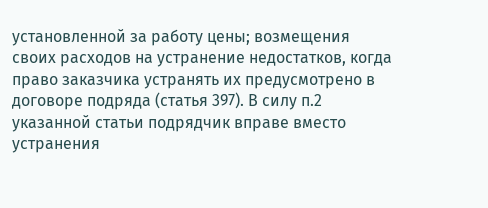установленной за работу цены; возмещения своих расходов на устранение недостатков, когда право заказчика устранять их предусмотрено в договоре подряда (статья 397). В силу п.2 указанной статьи подрядчик вправе вместо устранения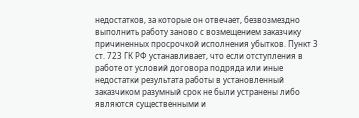недостатков, за которые он отвечает, безвозмездно выполнить работу заново с возмещением заказчику причиненных просрочкой исполнения убытков. Пункт 3 ст. 723 ГК РФ устанавливает, что если отступления в работе от условий договора подряда или иные недостатки результата работы в установленный заказчиком разумный срок не были устранены либо являются существенными и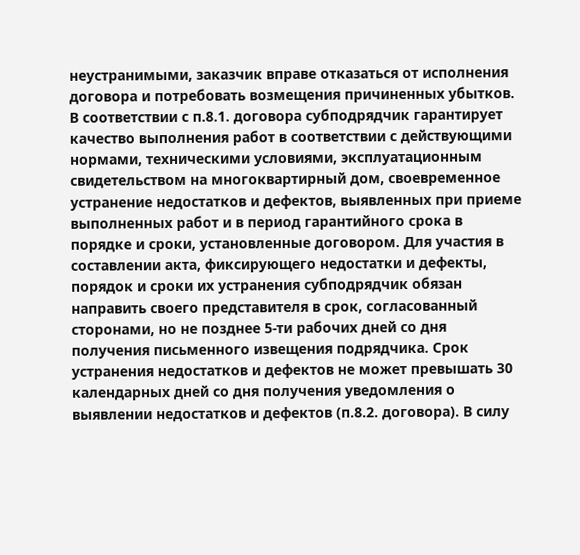неустранимыми, заказчик вправе отказаться от исполнения договора и потребовать возмещения причиненных убытков. В соответствии с п.8.1. договора субподрядчик гарантирует качество выполнения работ в соответствии с действующими нормами, техническими условиями, эксплуатационным свидетельством на многоквартирный дом, своевременное устранение недостатков и дефектов, выявленных при приеме выполненных работ и в период гарантийного срока в порядке и сроки, установленные договором. Для участия в составлении акта, фиксирующего недостатки и дефекты, порядок и сроки их устранения субподрядчик обязан направить своего представителя в срок, согласованный сторонами, но не позднее 5-ти рабочих дней со дня получения письменного извещения подрядчика. Срок устранения недостатков и дефектов не может превышать 30 календарных дней со дня получения уведомления о выявлении недостатков и дефектов (п.8.2. договора). В силу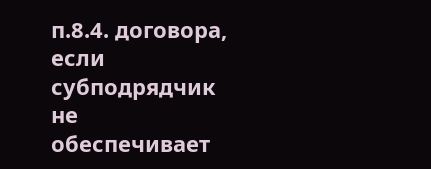п.8.4. договора, если субподрядчик не обеспечивает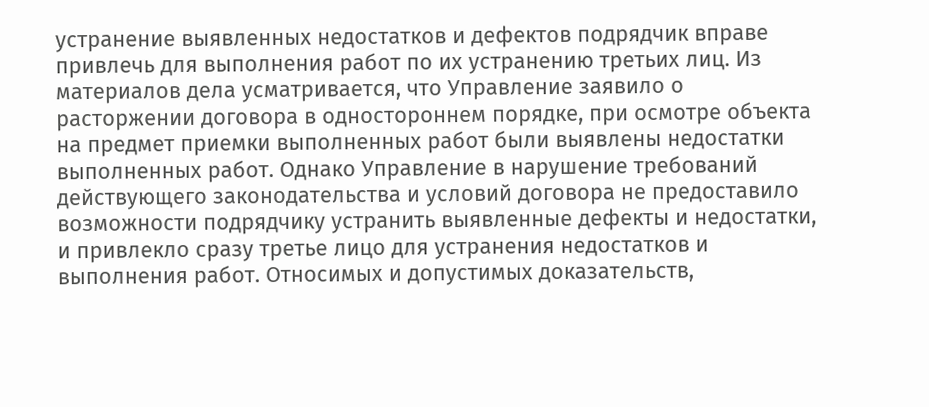устранение выявленных недостатков и дефектов подрядчик вправе привлечь для выполнения работ по их устранению третьих лиц. Из материалов дела усматривается, что Управление заявило о расторжении договора в одностороннем порядке, при осмотре объекта на предмет приемки выполненных работ были выявлены недостатки выполненных работ. Однако Управление в нарушение требований действующего законодательства и условий договора не предоставило возможности подрядчику устранить выявленные дефекты и недостатки, и привлекло сразу третье лицо для устранения недостатков и выполнения работ. Относимых и допустимых доказательств,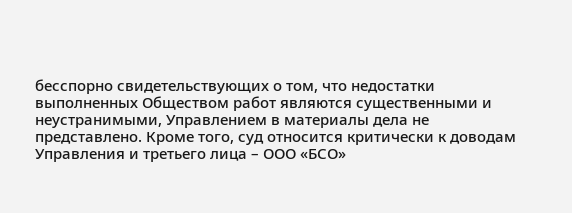бесспорно свидетельствующих о том, что недостатки выполненных Обществом работ являются существенными и неустранимыми, Управлением в материалы дела не представлено. Кроме того, суд относится критически к доводам Управления и третьего лица – ООО «БСО»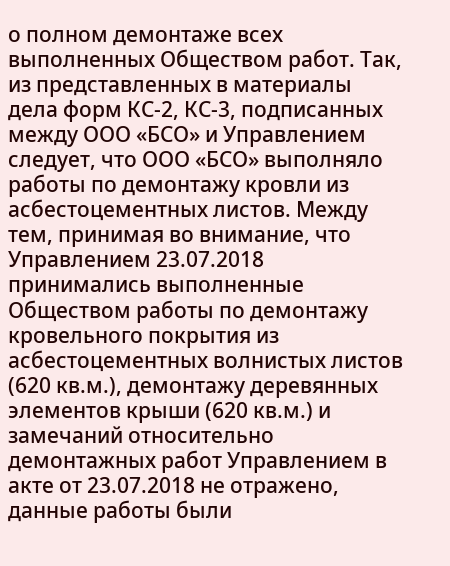о полном демонтаже всех выполненных Обществом работ. Так, из представленных в материалы дела форм КС-2, КС-3, подписанных между ООО «БСО» и Управлением следует, что ООО «БСО» выполняло работы по демонтажу кровли из асбестоцементных листов. Между тем, принимая во внимание, что Управлением 23.07.2018 принимались выполненные Обществом работы по демонтажу кровельного покрытия из асбестоцементных волнистых листов (620 кв.м.), демонтажу деревянных элементов крыши (620 кв.м.) и замечаний относительно демонтажных работ Управлением в акте от 23.07.2018 не отражено, данные работы были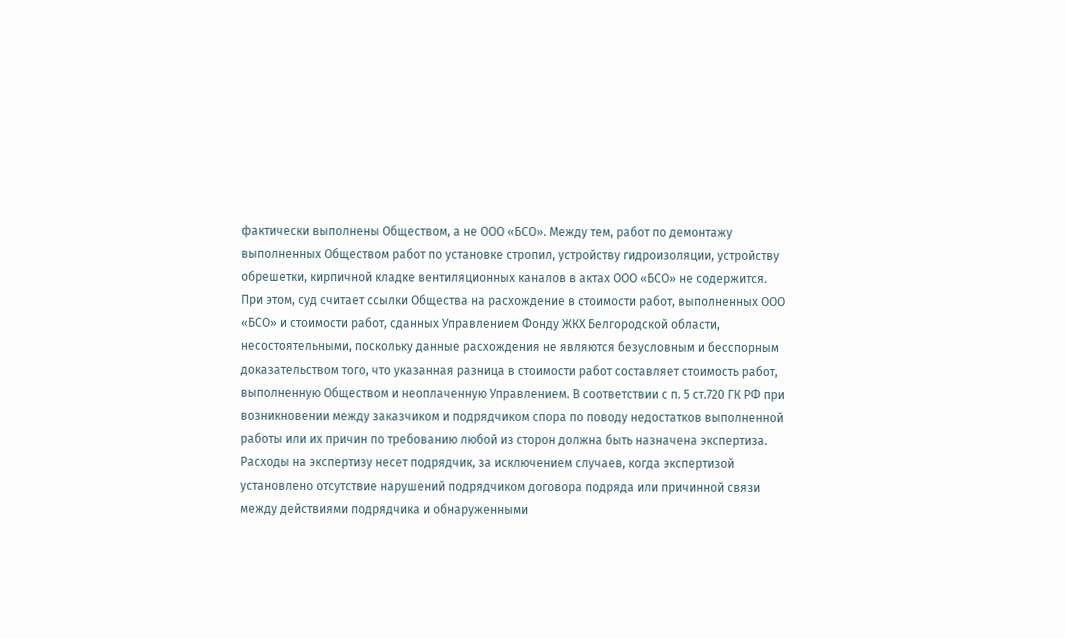фактически выполнены Обществом, а не ООО «БСО». Между тем, работ по демонтажу выполненных Обществом работ по установке стропил, устройству гидроизоляции, устройству обрешетки, кирпичной кладке вентиляционных каналов в актах ООО «БСО» не содержится. При этом, суд считает ссылки Общества на расхождение в стоимости работ, выполненных ООО «БСО» и стоимости работ, сданных Управлением Фонду ЖКХ Белгородской области, несостоятельными, поскольку данные расхождения не являются безусловным и бесспорным доказательством того, что указанная разница в стоимости работ составляет стоимость работ, выполненную Обществом и неоплаченную Управлением. В соответствии с п. 5 ст.720 ГК РФ при возникновении между заказчиком и подрядчиком спора по поводу недостатков выполненной работы или их причин по требованию любой из сторон должна быть назначена экспертиза. Расходы на экспертизу несет подрядчик, за исключением случаев, когда экспертизой установлено отсутствие нарушений подрядчиком договора подряда или причинной связи между действиями подрядчика и обнаруженными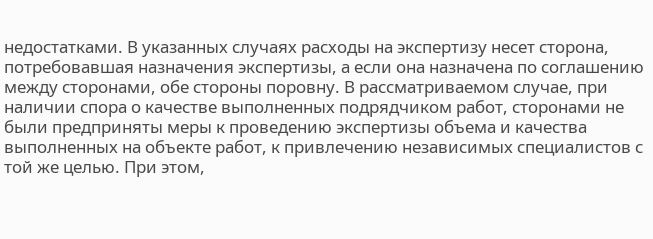недостатками. В указанных случаях расходы на экспертизу несет сторона, потребовавшая назначения экспертизы, а если она назначена по соглашению между сторонами, обе стороны поровну. В рассматриваемом случае, при наличии спора о качестве выполненных подрядчиком работ, сторонами не были предприняты меры к проведению экспертизы объема и качества выполненных на объекте работ, к привлечению независимых специалистов с той же целью. При этом,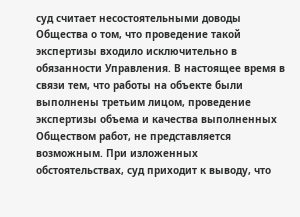суд считает несостоятельными доводы Общества о том, что проведение такой экспертизы входило исключительно в обязанности Управления. В настоящее время в связи тем, что работы на объекте были выполнены третьим лицом, проведение экспертизы объема и качества выполненных Обществом работ, не представляется возможным. При изложенных обстоятельствах, суд приходит к выводу, что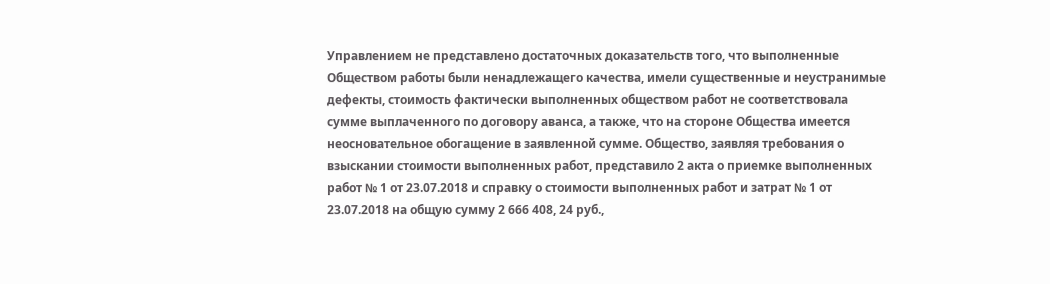Управлением не представлено достаточных доказательств того, что выполненные Обществом работы были ненадлежащего качества, имели существенные и неустранимые дефекты, стоимость фактически выполненных обществом работ не соответствовала сумме выплаченного по договору аванса, а также, что на стороне Общества имеется неосновательное обогащение в заявленной сумме. Общество, заявляя требования о взыскании стоимости выполненных работ, представило 2 акта о приемке выполненных работ № 1 от 23.07.2018 и справку о стоимости выполненных работ и затрат № 1 от 23.07.2018 на общую сумму 2 666 408, 24 руб.,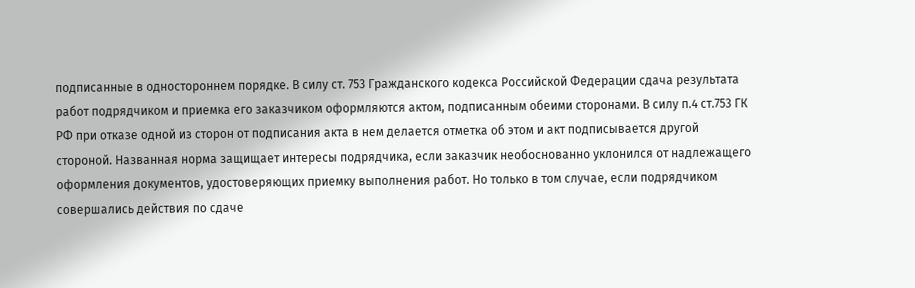подписанные в одностороннем порядке. В силу ст. 753 Гражданского кодекса Российской Федерации сдача результата работ подрядчиком и приемка его заказчиком оформляются актом, подписанным обеими сторонами. В силу п.4 ст.753 ГК РФ при отказе одной из сторон от подписания акта в нем делается отметка об этом и акт подписывается другой стороной. Названная норма защищает интересы подрядчика, если заказчик необоснованно уклонился от надлежащего оформления документов, удостоверяющих приемку выполнения работ. Но только в том случае, если подрядчиком совершались действия по сдаче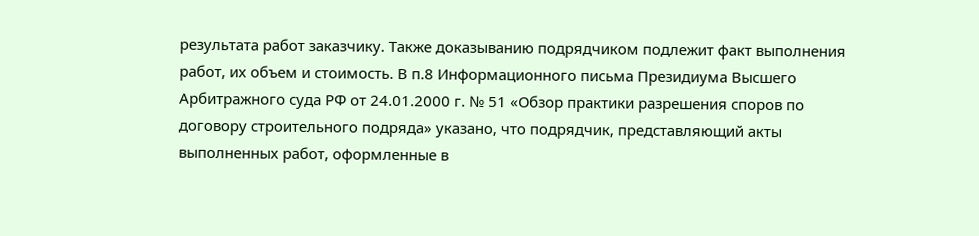результата работ заказчику. Также доказыванию подрядчиком подлежит факт выполнения работ, их объем и стоимость. В п.8 Информационного письма Президиума Высшего Арбитражного суда РФ от 24.01.2000 г. № 51 «Обзор практики разрешения споров по договору строительного подряда» указано, что подрядчик, представляющий акты выполненных работ, оформленные в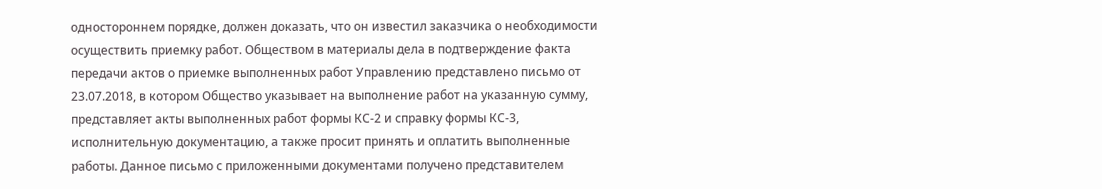одностороннем порядке, должен доказать, что он известил заказчика о необходимости осуществить приемку работ. Обществом в материалы дела в подтверждение факта передачи актов о приемке выполненных работ Управлению представлено письмо от 23.07.2018, в котором Общество указывает на выполнение работ на указанную сумму, представляет акты выполненных работ формы КС-2 и справку формы КС-3, исполнительную документацию, а также просит принять и оплатить выполненные работы. Данное письмо с приложенными документами получено представителем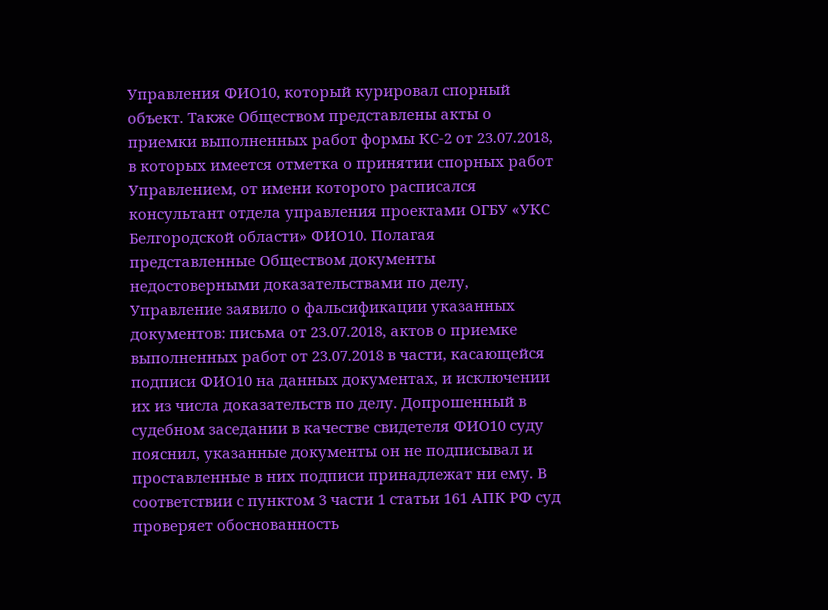Управления ФИО10, который курировал спорный объект. Также Обществом представлены акты о приемки выполненных работ формы КС-2 от 23.07.2018, в которых имеется отметка о принятии спорных работ Управлением, от имени которого расписался консультант отдела управления проектами ОГБУ «УКС Белгородской области» ФИО10. Полагая представленные Обществом документы недостоверными доказательствами по делу, Управление заявило о фальсификации указанных документов: письма от 23.07.2018, актов о приемке выполненных работ от 23.07.2018 в части, касающейся подписи ФИО10 на данных документах, и исключении их из числа доказательств по делу. Допрошенный в судебном заседании в качестве свидетеля ФИО10 суду пояснил, указанные документы он не подписывал и проставленные в них подписи принадлежат ни ему. В соответствии с пунктом 3 части 1 статьи 161 АПК РФ суд проверяет обоснованность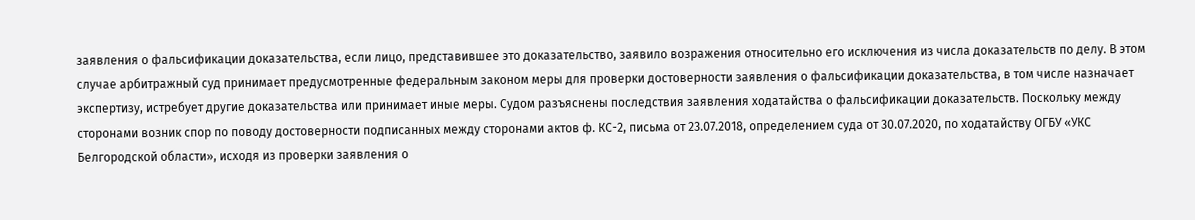заявления о фальсификации доказательства, если лицо, представившее это доказательство, заявило возражения относительно его исключения из числа доказательств по делу. В этом случае арбитражный суд принимает предусмотренные федеральным законом меры для проверки достоверности заявления о фальсификации доказательства, в том числе назначает экспертизу, истребует другие доказательства или принимает иные меры. Судом разъяснены последствия заявления ходатайства о фальсификации доказательств. Поскольку между сторонами возник спор по поводу достоверности подписанных между сторонами актов ф. КС-2, письма от 23.07.2018, определением суда от 30.07.2020, по ходатайству ОГБУ «УКС Белгородской области», исходя из проверки заявления о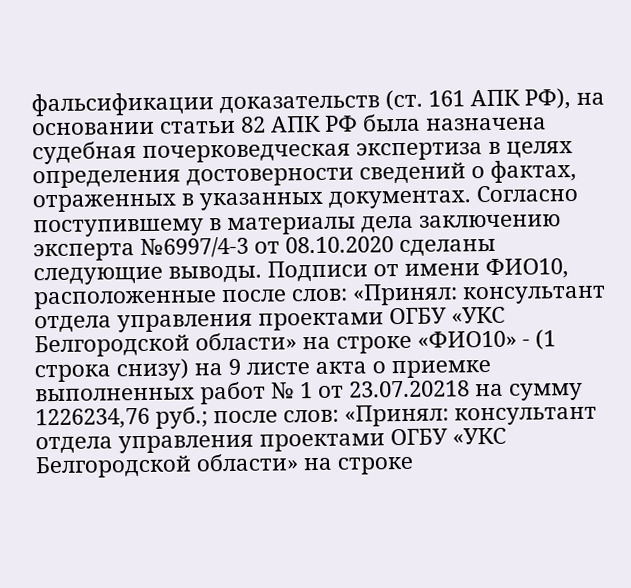фальсификации доказательств (ст. 161 АПК РФ), на основании статьи 82 АПК РФ была назначена судебная почерковедческая экспертиза в целях определения достоверности сведений о фактах, отраженных в указанных документах. Согласно поступившему в материалы дела заключению эксперта №6997/4-3 от 08.10.2020 сделаны следующие выводы. Подписи от имени ФИО10, расположенные после слов: «Принял: консультант отдела управления проектами ОГБУ «УКС Белгородской области» на строке «ФИО10» - (1 строка снизу) на 9 листе акта о приемке выполненных работ № 1 от 23.07.20218 на сумму 1226234,76 руб.; после слов: «Принял: консультант отдела управления проектами ОГБУ «УКС Белгородской области» на строке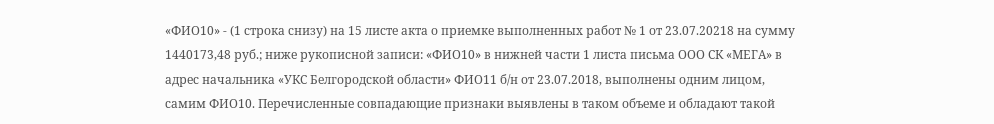«ФИО10» - (1 строка снизу) на 15 листе акта о приемке выполненных работ № 1 от 23.07.20218 на сумму 1440173,48 руб.; ниже рукописной записи: «ФИО10» в нижней части 1 листа письма ООО СК «МЕГА» в адрес начальника «УКС Белгородской области» ФИО11 б/н от 23.07.2018, выполнены одним лицом, самим ФИО10. Перечисленные совпадающие признаки выявлены в таком объеме и обладают такой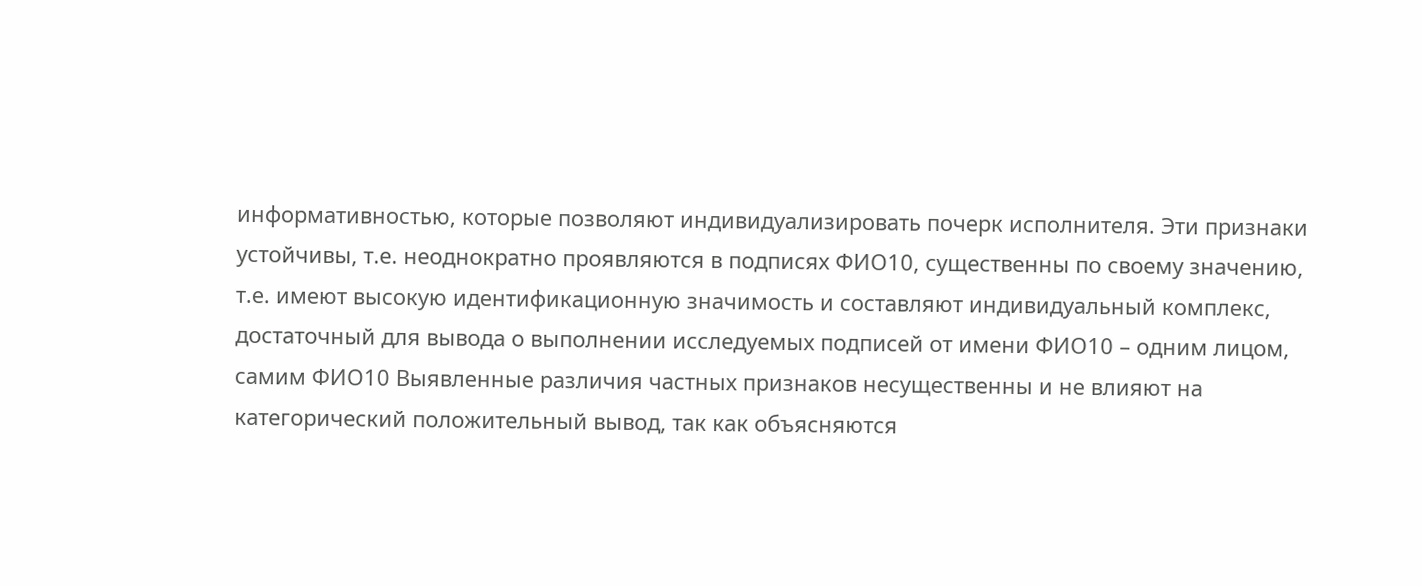информативностью, которые позволяют индивидуализировать почерк исполнителя. Эти признаки устойчивы, т.е. неоднократно проявляются в подписях ФИО10, существенны по своему значению, т.е. имеют высокую идентификационную значимость и составляют индивидуальный комплекс, достаточный для вывода о выполнении исследуемых подписей от имени ФИО10 – одним лицом, самим ФИО10 Выявленные различия частных признаков несущественны и не влияют на категорический положительный вывод, так как объясняются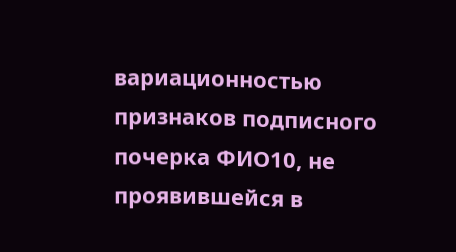вариационностью признаков подписного почерка ФИО10, не проявившейся в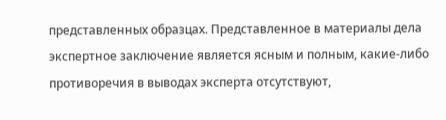представленных образцах. Представленное в материалы дела экспертное заключение является ясным и полным, какие-либо противоречия в выводах эксперта отсутствуют,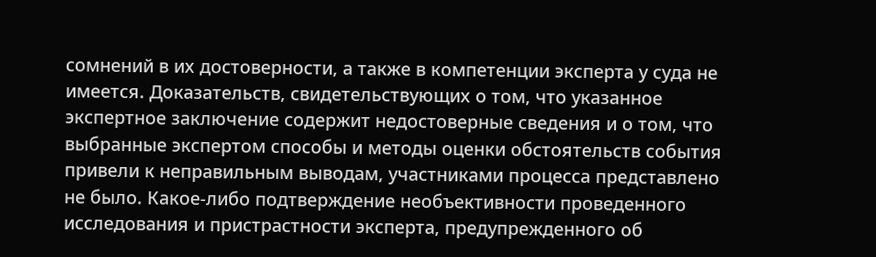сомнений в их достоверности, а также в компетенции эксперта у суда не имеется. Доказательств, свидетельствующих о том, что указанное экспертное заключение содержит недостоверные сведения и о том, что выбранные экспертом способы и методы оценки обстоятельств события привели к неправильным выводам, участниками процесса представлено не было. Какое-либо подтверждение необъективности проведенного исследования и пристрастности эксперта, предупрежденного об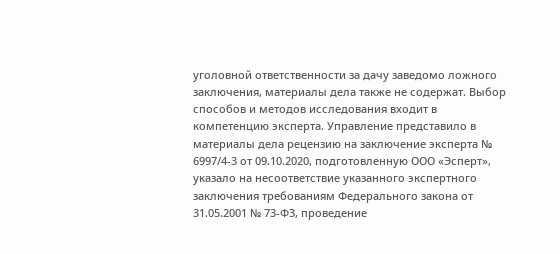уголовной ответственности за дачу заведомо ложного заключения, материалы дела также не содержат. Выбор способов и методов исследования входит в компетенцию эксперта. Управление представило в материалы дела рецензию на заключение эксперта № 6997/4-3 от 09.10.2020, подготовленную ООО «Эсперт», указало на несоответствие указанного экспертного заключения требованиям Федерального закона от 31.05.2001 № 73-ФЗ, проведение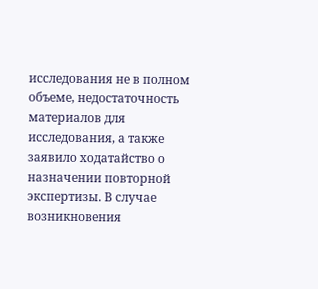исследования не в полном объеме, недостаточность материалов для исследования, а также заявило ходатайство о назначении повторной экспертизы. В случае возникновения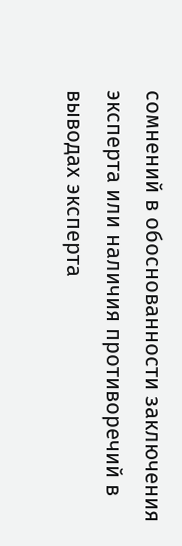сомнений в обоснованности заключения эксперта или наличия противоречий в выводах эксперта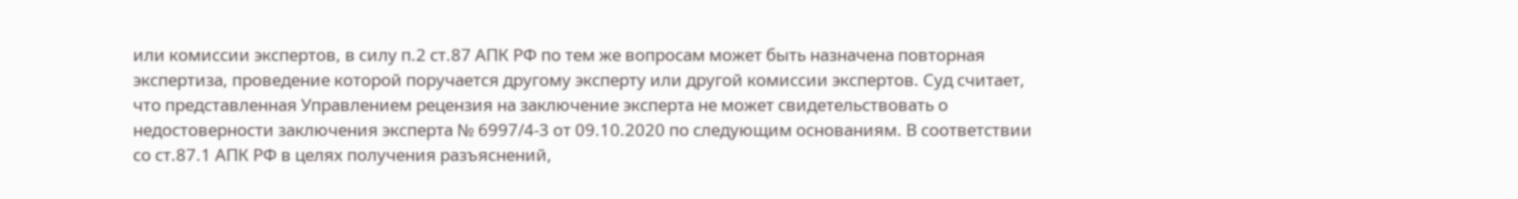или комиссии экспертов, в силу п.2 ст.87 АПК РФ по тем же вопросам может быть назначена повторная экспертиза, проведение которой поручается другому эксперту или другой комиссии экспертов. Суд считает, что представленная Управлением рецензия на заключение эксперта не может свидетельствовать о недостоверности заключения эксперта № 6997/4-3 от 09.10.2020 по следующим основаниям. В соответствии со ст.87.1 АПК РФ в целях получения разъяснений,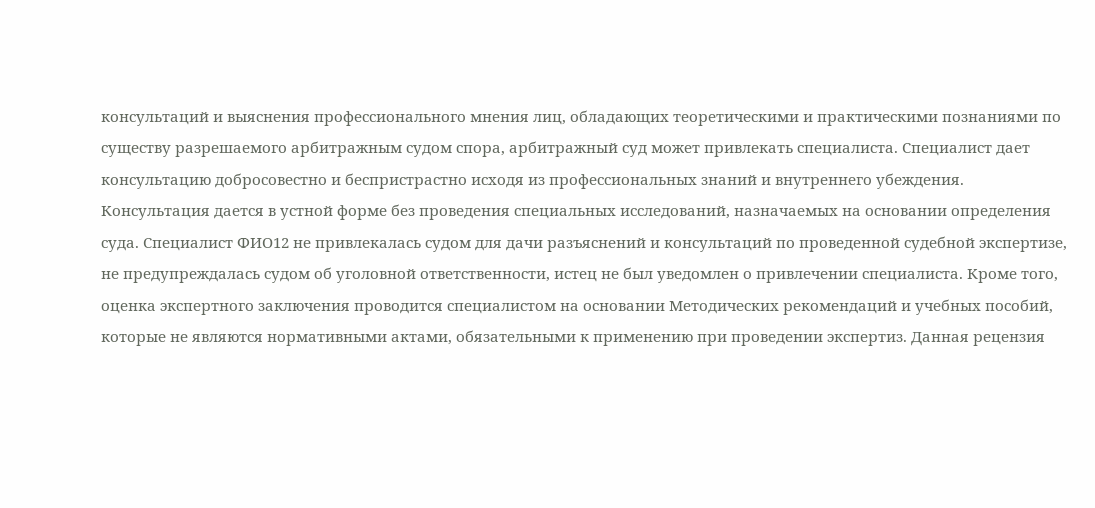консультаций и выяснения профессионального мнения лиц, обладающих теоретическими и практическими познаниями по существу разрешаемого арбитражным судом спора, арбитражный суд может привлекать специалиста. Специалист дает консультацию добросовестно и беспристрастно исходя из профессиональных знаний и внутреннего убеждения. Консультация дается в устной форме без проведения специальных исследований, назначаемых на основании определения суда. Специалист ФИО12 не привлекалась судом для дачи разъяснений и консультаций по проведенной судебной экспертизе, не предупреждалась судом об уголовной ответственности, истец не был уведомлен о привлечении специалиста. Кроме того, оценка экспертного заключения проводится специалистом на основании Методических рекомендаций и учебных пособий, которые не являются нормативными актами, обязательными к применению при проведении экспертиз. Данная рецензия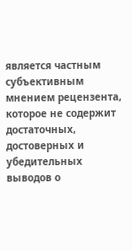является частным субъективным мнением рецензента, которое не содержит достаточных, достоверных и убедительных выводов о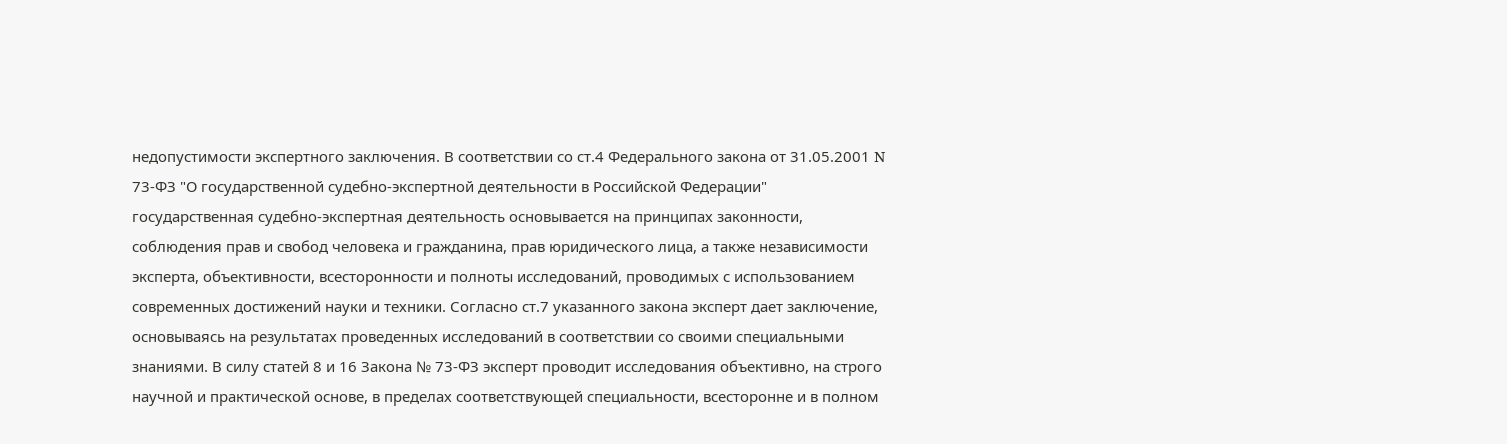недопустимости экспертного заключения. В соответствии со ст.4 Федерального закона от 31.05.2001 N 73-ФЗ "О государственной судебно-экспертной деятельности в Российской Федерации" государственная судебно-экспертная деятельность основывается на принципах законности, соблюдения прав и свобод человека и гражданина, прав юридического лица, а также независимости эксперта, объективности, всесторонности и полноты исследований, проводимых с использованием современных достижений науки и техники. Согласно ст.7 указанного закона эксперт дает заключение, основываясь на результатах проведенных исследований в соответствии со своими специальными знаниями. В силу статей 8 и 16 Закона № 73-ФЗ эксперт проводит исследования объективно, на строго научной и практической основе, в пределах соответствующей специальности, всесторонне и в полном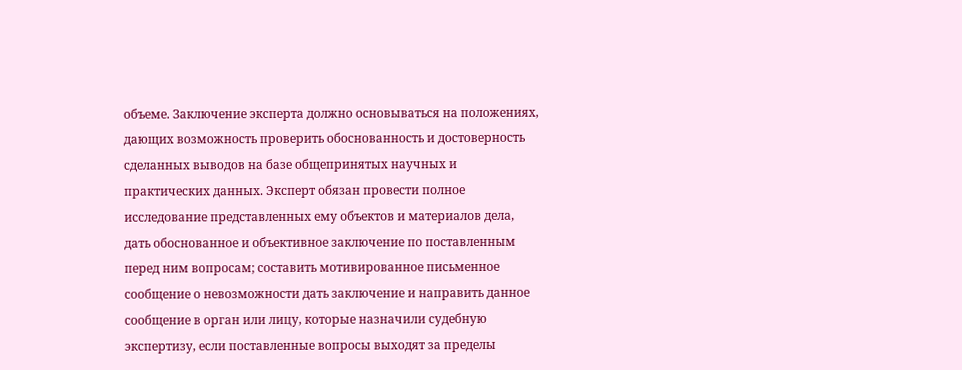объеме. Заключение эксперта должно основываться на положениях, дающих возможность проверить обоснованность и достоверность сделанных выводов на базе общепринятых научных и практических данных. Эксперт обязан провести полное исследование представленных ему объектов и материалов дела, дать обоснованное и объективное заключение по поставленным перед ним вопросам; составить мотивированное письменное сообщение о невозможности дать заключение и направить данное сообщение в орган или лицу, которые назначили судебную экспертизу, если поставленные вопросы выходят за пределы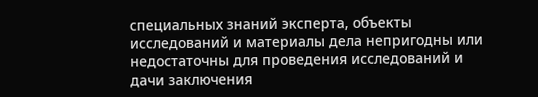специальных знаний эксперта, объекты исследований и материалы дела непригодны или недостаточны для проведения исследований и дачи заключения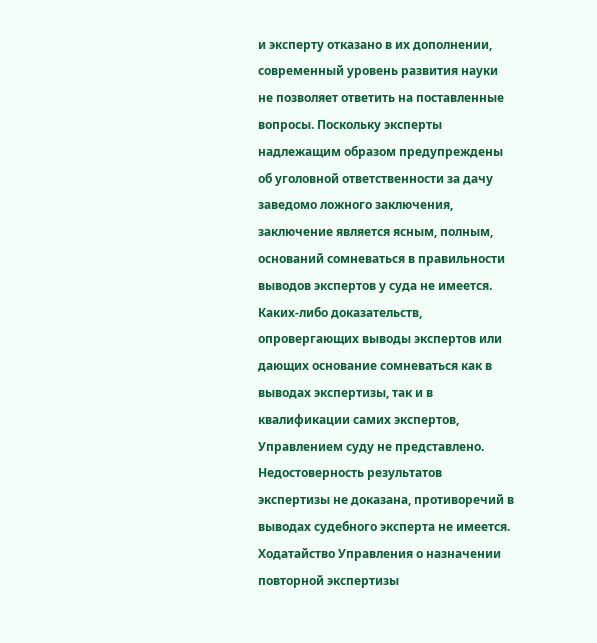и эксперту отказано в их дополнении, современный уровень развития науки не позволяет ответить на поставленные вопросы. Поскольку эксперты надлежащим образом предупреждены об уголовной ответственности за дачу заведомо ложного заключения, заключение является ясным, полным, оснований сомневаться в правильности выводов экспертов у суда не имеется. Каких-либо доказательств, опровергающих выводы экспертов или дающих основание сомневаться как в выводах экспертизы, так и в квалификации самих экспертов, Управлением суду не представлено. Недостоверность результатов экспертизы не доказана, противоречий в выводах судебного эксперта не имеется. Ходатайство Управления о назначении повторной экспертизы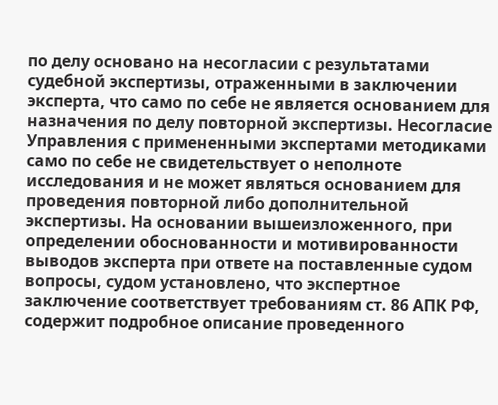по делу основано на несогласии с результатами судебной экспертизы, отраженными в заключении эксперта, что само по себе не является основанием для назначения по делу повторной экспертизы. Несогласие Управления с примененными экспертами методиками само по себе не свидетельствует о неполноте исследования и не может являться основанием для проведения повторной либо дополнительной экспертизы. На основании вышеизложенного, при определении обоснованности и мотивированности выводов эксперта при ответе на поставленные судом вопросы, судом установлено, что экспертное заключение соответствует требованиям ст. 86 АПК РФ, содержит подробное описание проведенного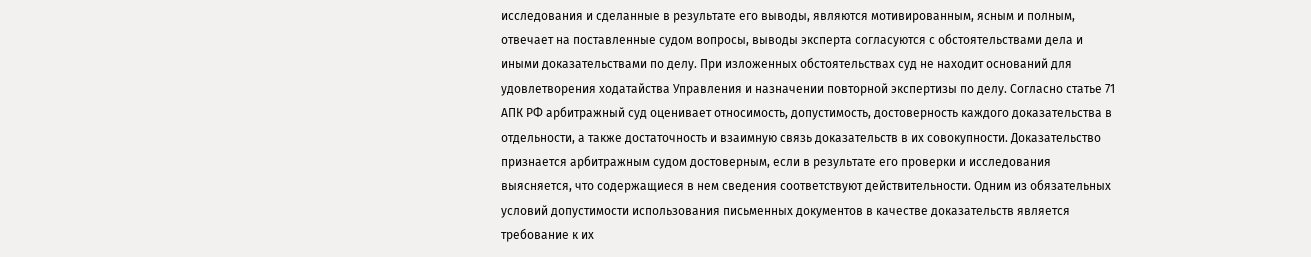исследования и сделанные в результате его выводы, являются мотивированным, ясным и полным, отвечает на поставленные судом вопросы, выводы эксперта согласуются с обстоятельствами дела и иными доказательствами по делу. При изложенных обстоятельствах суд не находит оснований для удовлетворения ходатайства Управления и назначении повторной экспертизы по делу. Согласно статье 71 АПК РФ арбитражный суд оценивает относимость, допустимость, достоверность каждого доказательства в отдельности, а также достаточность и взаимную связь доказательств в их совокупности. Доказательство признается арбитражным судом достоверным, если в результате его проверки и исследования выясняется, что содержащиеся в нем сведения соответствуют действительности. Одним из обязательных условий допустимости использования письменных документов в качестве доказательств является требование к их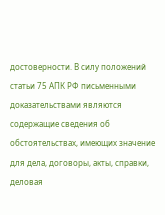достоверности. В силу положений статьи 75 АПК РФ письменными доказательствами являются содержащие сведения об обстоятельствах, имеющих значение для дела, договоры, акты, справки, деловая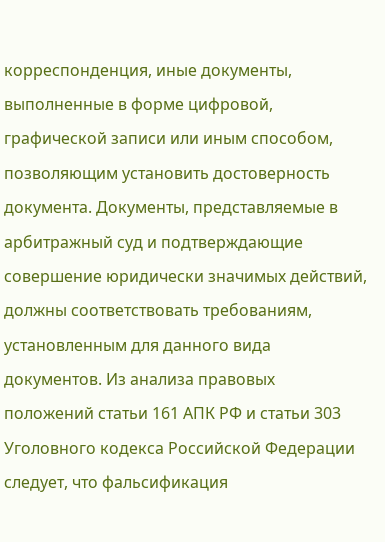корреспонденция, иные документы, выполненные в форме цифровой, графической записи или иным способом, позволяющим установить достоверность документа. Документы, представляемые в арбитражный суд и подтверждающие совершение юридически значимых действий, должны соответствовать требованиям, установленным для данного вида документов. Из анализа правовых положений статьи 161 АПК РФ и статьи 303 Уголовного кодекса Российской Федерации следует, что фальсификация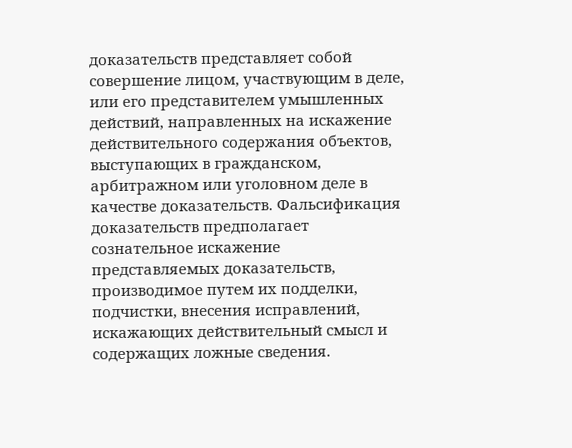доказательств представляет собой совершение лицом, участвующим в деле, или его представителем умышленных действий, направленных на искажение действительного содержания объектов, выступающих в гражданском, арбитражном или уголовном деле в качестве доказательств. Фальсификация доказательств предполагает сознательное искажение представляемых доказательств, производимое путем их подделки, подчистки, внесения исправлений, искажающих действительный смысл и содержащих ложные сведения.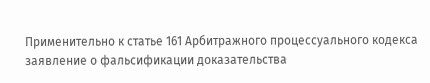Применительно к статье 161 Арбитражного процессуального кодекса заявление о фальсификации доказательства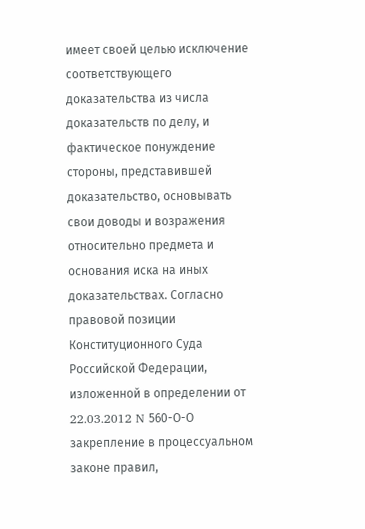имеет своей целью исключение соответствующего доказательства из числа доказательств по делу, и фактическое понуждение стороны, представившей доказательство, основывать свои доводы и возражения относительно предмета и основания иска на иных доказательствах. Согласно правовой позиции Конституционного Суда Российской Федерации, изложенной в определении от 22.03.2012 N 560-О-О закрепление в процессуальном законе правил,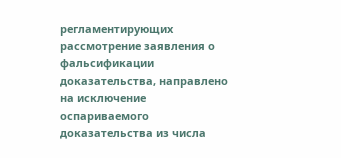регламентирующих рассмотрение заявления о фальсификации доказательства, направлено на исключение оспариваемого доказательства из числа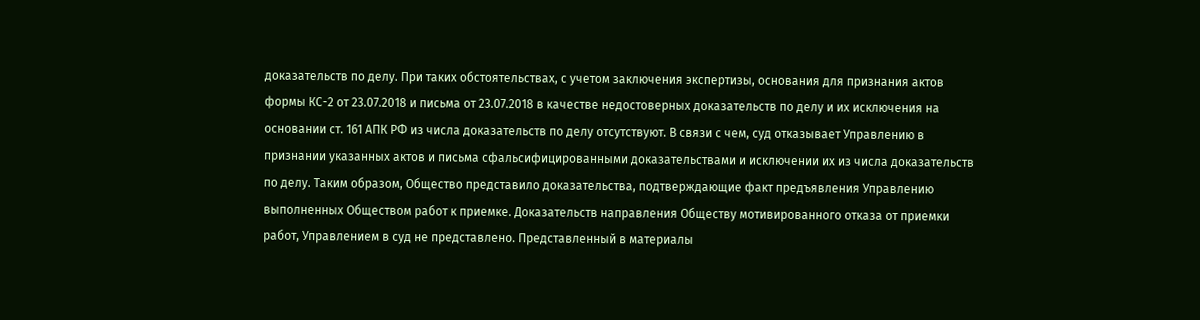доказательств по делу. При таких обстоятельствах, с учетом заключения экспертизы, основания для признания актов формы КС-2 от 23.07.2018 и письма от 23.07.2018 в качестве недостоверных доказательств по делу и их исключения на основании ст. 161 АПК РФ из числа доказательств по делу отсутствуют. В связи с чем, суд отказывает Управлению в признании указанных актов и письма сфальсифицированными доказательствами и исключении их из числа доказательств по делу. Таким образом, Общество представило доказательства, подтверждающие факт предъявления Управлению выполненных Обществом работ к приемке. Доказательств направления Обществу мотивированного отказа от приемки работ, Управлением в суд не представлено. Представленный в материалы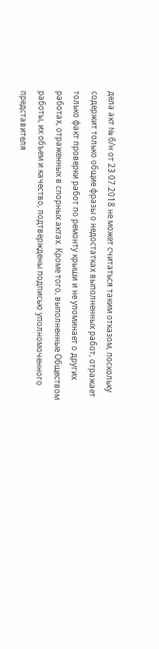дела акт № б/н от 23.07.2018 не может считаться таким отказом, поскольку содержит только общие фразы о недостатках выполненных работ, отражает только факт проверки работ по ремонту крыши и не упоминает о других работах, отраженных в спорных актах. Кроме того, выполненные Обществом работы, их объем и качество, подтверждены подписью уполномоченного представителя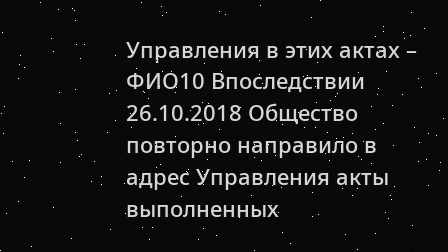Управления в этих актах – ФИО10 Впоследствии 26.10.2018 Общество повторно направило в адрес Управления акты выполненных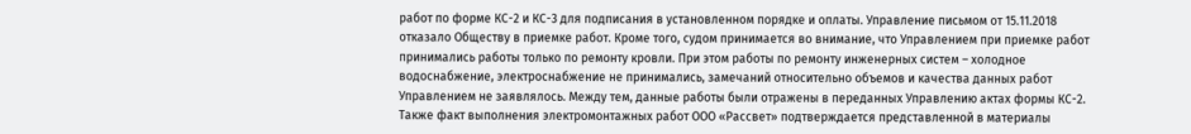работ по форме КС-2 и КС-3 для подписания в установленном порядке и оплаты. Управление письмом от 15.11.2018 отказало Обществу в приемке работ. Кроме того, судом принимается во внимание, что Управлением при приемке работ принимались работы только по ремонту кровли. При этом работы по ремонту инженерных систем – холодное водоснабжение, электроснабжение не принимались, замечаний относительно объемов и качества данных работ Управлением не заявлялось. Между тем, данные работы были отражены в переданных Управлению актах формы КС-2. Также факт выполнения электромонтажных работ ООО «Рассвет» подтверждается представленной в материалы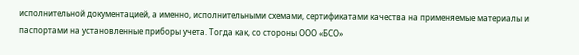исполнительной документацией, а именно, исполнительными схемами, сертификатами качества на применяемые материалы и паспортами на установленные приборы учета. Тогда как, со стороны ООО «БСО»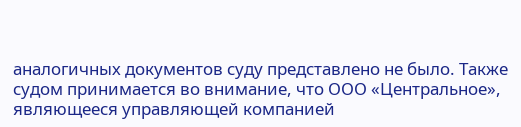аналогичных документов суду представлено не было. Также судом принимается во внимание, что ООО «Центральное», являющееся управляющей компанией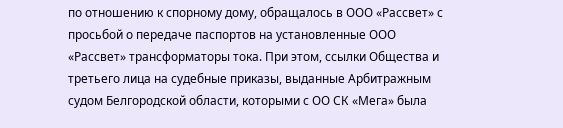по отношению к спорному дому, обращалось в ООО «Рассвет» с просьбой о передаче паспортов на установленные ООО «Рассвет» трансформаторы тока. При этом, ссылки Общества и третьего лица на судебные приказы, выданные Арбитражным судом Белгородской области, которыми с ОО СК «Мега» была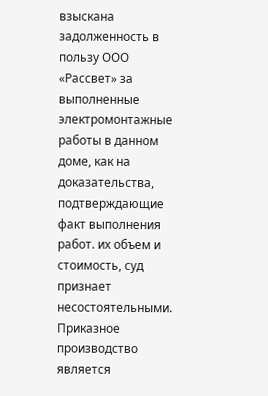взыскана задолженность в пользу ООО «Рассвет» за выполненные электромонтажные работы в данном доме, как на доказательства, подтверждающие факт выполнения работ. их объем и стоимость, суд признает несостоятельными. Приказное производство является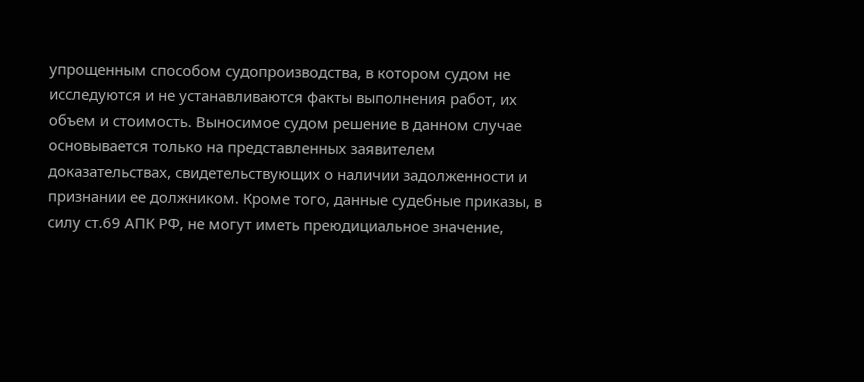упрощенным способом судопроизводства, в котором судом не исследуются и не устанавливаются факты выполнения работ, их объем и стоимость. Выносимое судом решение в данном случае основывается только на представленных заявителем доказательствах, свидетельствующих о наличии задолженности и признании ее должником. Кроме того, данные судебные приказы, в силу ст.69 АПК РФ, не могут иметь преюдициальное значение,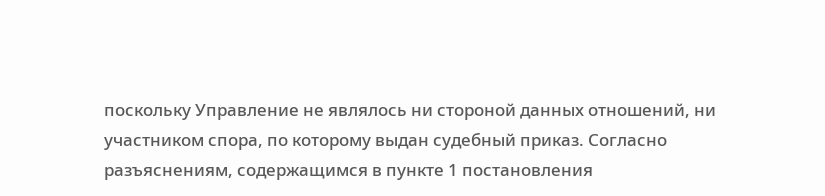поскольку Управление не являлось ни стороной данных отношений, ни участником спора, по которому выдан судебный приказ. Согласно разъяснениям, содержащимся в пункте 1 постановления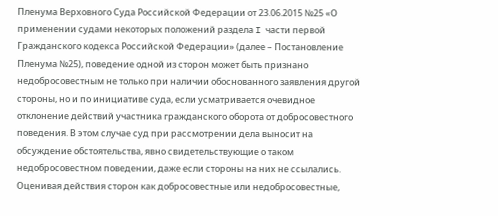Пленума Верховного Суда Российской Федерации от 23.06.2015 №25 «О применении судами некоторых положений раздела I части первой Гражданского кодекса Российской Федерации» (далее – Постановление Пленума №25), поведение одной из сторон может быть признано недобросовестным не только при наличии обоснованного заявления другой стороны, но и по инициативе суда, если усматривается очевидное отклонение действий участника гражданского оборота от добросовестного поведения. В этом случае суд при рассмотрении дела выносит на обсуждение обстоятельства, явно свидетельствующие о таком недобросовестном поведении, даже если стороны на них не ссылались. Оценивая действия сторон как добросовестные или недобросовестные,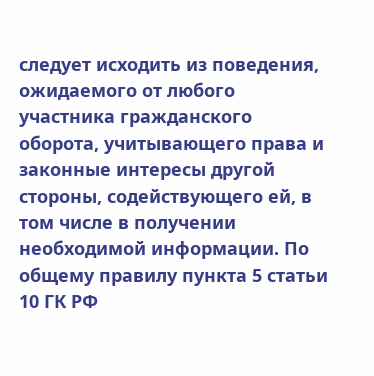следует исходить из поведения, ожидаемого от любого участника гражданского оборота, учитывающего права и законные интересы другой стороны, содействующего ей, в том числе в получении необходимой информации. По общему правилу пункта 5 статьи 10 ГК РФ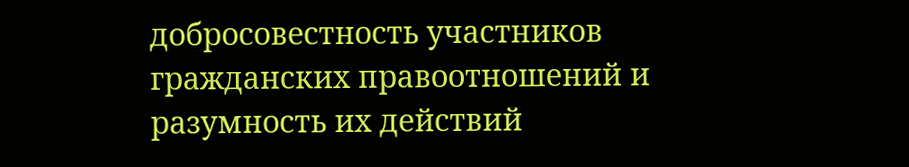добросовестность участников гражданских правоотношений и разумность их действий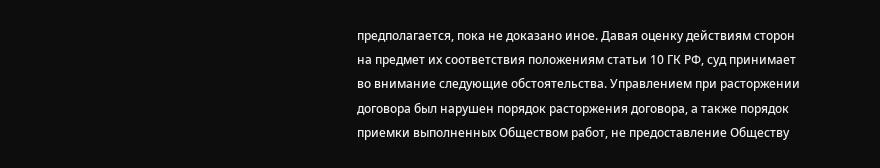предполагается, пока не доказано иное. Давая оценку действиям сторон на предмет их соответствия положениям статьи 10 ГК РФ, суд принимает во внимание следующие обстоятельства. Управлением при расторжении договора был нарушен порядок расторжения договора, а также порядок приемки выполненных Обществом работ, не предоставление Обществу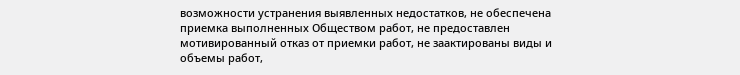возможности устранения выявленных недостатков, не обеспечена приемка выполненных Обществом работ, не предоставлен мотивированный отказ от приемки работ, не заактированы виды и объемы работ,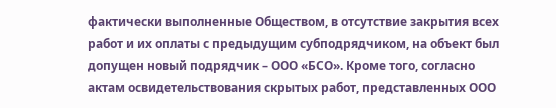фактически выполненные Обществом, в отсутствие закрытия всех работ и их оплаты с предыдущим субподрядчиком, на объект был допущен новый подрядчик – ООО «БСО». Кроме того, согласно актам освидетельствования скрытых работ, представленных ООО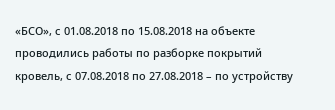«БСО», с 01.08.2018 по 15.08.2018 на объекте проводились работы по разборке покрытий кровель, с 07.08.2018 по 27.08.2018 – по устройству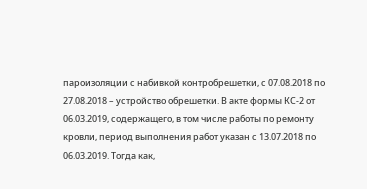пароизоляции с набивкой контробрешетки, с 07.08.2018 по 27.08.2018 – устройство обрешетки. В акте формы КС-2 от 06.03.2019, содержащего, в том числе работы по ремонту кровли, период выполнения работ указан с 13.07.2018 по 06.03.2019. Тогда как,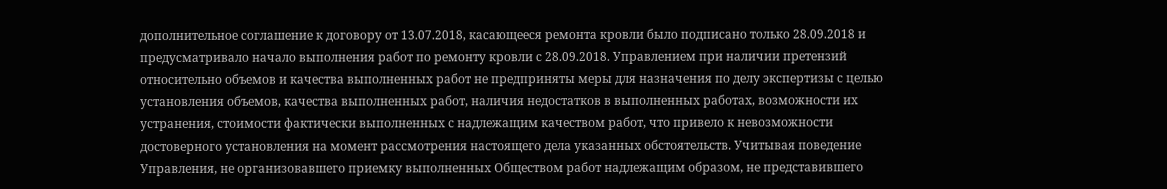дополнительное соглашение к договору от 13.07.2018, касающееся ремонта кровли было подписано только 28.09.2018 и предусматривало начало выполнения работ по ремонту кровли с 28.09.2018. Управлением при наличии претензий относительно объемов и качества выполненных работ не предприняты меры для назначения по делу экспертизы с целью установления объемов, качества выполненных работ, наличия недостатков в выполненных работах, возможности их устранения, стоимости фактически выполненных с надлежащим качеством работ, что привело к невозможности достоверного установления на момент рассмотрения настоящего дела указанных обстоятельств. Учитывая поведение Управления, не организовавшего приемку выполненных Обществом работ надлежащим образом, не представившего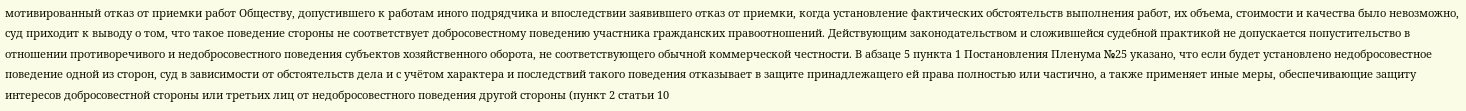мотивированный отказ от приемки работ Обществу, допустившего к работам иного подрядчика и впоследствии заявившего отказ от приемки, когда установление фактических обстоятельств выполнения работ, их объема, стоимости и качества было невозможно, суд приходит к выводу о том, что такое поведение стороны не соответствует добросовестному поведению участника гражданских правоотношений. Действующим законодательством и сложившейся судебной практикой не допускается попустительство в отношении противоречивого и недобросовестного поведения субъектов хозяйственного оборота, не соответствующего обычной коммерческой честности. В абзаце 5 пункта 1 Постановления Пленума №25 указано, что если будет установлено недобросовестное поведение одной из сторон, суд в зависимости от обстоятельств дела и с учётом характера и последствий такого поведения отказывает в защите принадлежащего ей права полностью или частично, а также применяет иные меры, обеспечивающие защиту интересов добросовестной стороны или третьих лиц от недобросовестного поведения другой стороны (пункт 2 статьи 10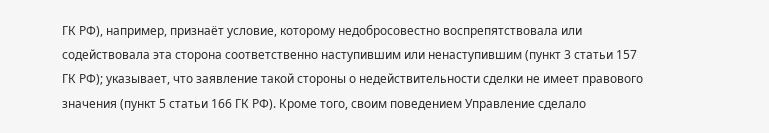ГК РФ), например, признаёт условие, которому недобросовестно воспрепятствовала или содействовала эта сторона соответственно наступившим или ненаступившим (пункт 3 статьи 157 ГК РФ); указывает, что заявление такой стороны о недействительности сделки не имеет правового значения (пункт 5 статьи 166 ГК РФ). Кроме того, своим поведением Управление сделало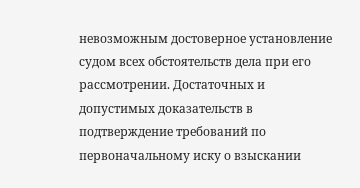невозможным достоверное установление судом всех обстоятельств дела при его рассмотрении. Достаточных и допустимых доказательств в подтверждение требований по первоначальному иску о взыскании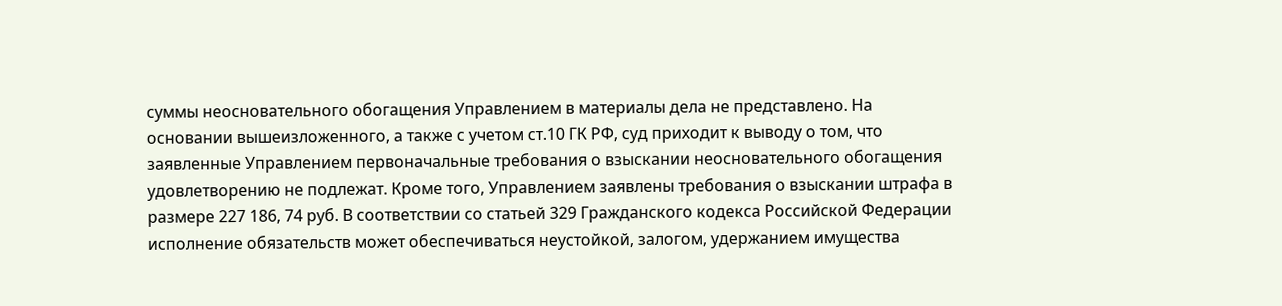суммы неосновательного обогащения Управлением в материалы дела не представлено. На основании вышеизложенного, а также с учетом ст.10 ГК РФ, суд приходит к выводу о том, что заявленные Управлением первоначальные требования о взыскании неосновательного обогащения удовлетворению не подлежат. Кроме того, Управлением заявлены требования о взыскании штрафа в размере 227 186, 74 руб. В соответствии со статьей 329 Гражданского кодекса Российской Федерации исполнение обязательств может обеспечиваться неустойкой, залогом, удержанием имущества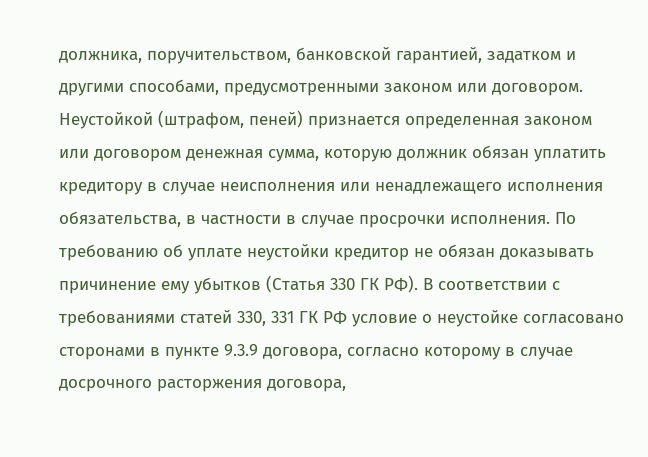должника, поручительством, банковской гарантией, задатком и другими способами, предусмотренными законом или договором. Неустойкой (штрафом, пеней) признается определенная законом или договором денежная сумма, которую должник обязан уплатить кредитору в случае неисполнения или ненадлежащего исполнения обязательства, в частности в случае просрочки исполнения. По требованию об уплате неустойки кредитор не обязан доказывать причинение ему убытков (Статья 330 ГК РФ). В соответствии с требованиями статей 330, 331 ГК РФ условие о неустойке согласовано сторонами в пункте 9.3.9 договора, согласно которому в случае досрочного расторжения договора,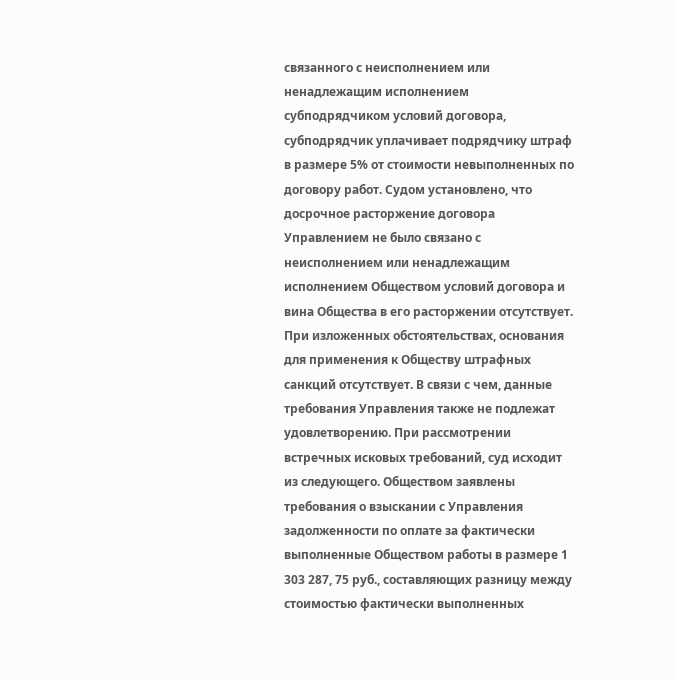связанного с неисполнением или ненадлежащим исполнением субподрядчиком условий договора, субподрядчик уплачивает подрядчику штраф в размере 5% от стоимости невыполненных по договору работ. Судом установлено, что досрочное расторжение договора Управлением не было связано с неисполнением или ненадлежащим исполнением Обществом условий договора и вина Общества в его расторжении отсутствует. При изложенных обстоятельствах, основания для применения к Обществу штрафных санкций отсутствует. В связи с чем, данные требования Управления также не подлежат удовлетворению. При рассмотрении встречных исковых требований, суд исходит из следующего. Обществом заявлены требования о взыскании с Управления задолженности по оплате за фактически выполненные Обществом работы в размере 1 303 287, 75 руб., составляющих разницу между стоимостью фактически выполненных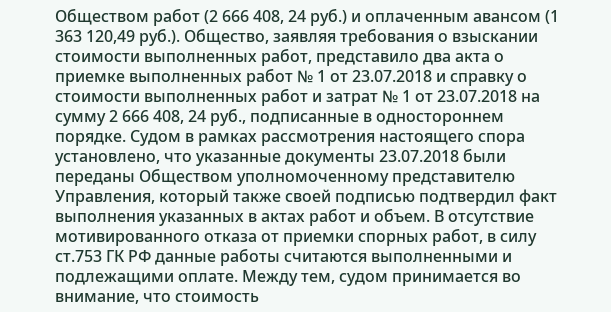Обществом работ (2 666 408, 24 руб.) и оплаченным авансом (1 363 120,49 руб.). Общество, заявляя требования о взыскании стоимости выполненных работ, представило два акта о приемке выполненных работ № 1 от 23.07.2018 и справку о стоимости выполненных работ и затрат № 1 от 23.07.2018 на сумму 2 666 408, 24 руб., подписанные в одностороннем порядке. Судом в рамках рассмотрения настоящего спора установлено, что указанные документы 23.07.2018 были переданы Обществом уполномоченному представителю Управления, который также своей подписью подтвердил факт выполнения указанных в актах работ и объем. В отсутствие мотивированного отказа от приемки спорных работ, в силу ст.753 ГК РФ данные работы считаются выполненными и подлежащими оплате. Между тем, судом принимается во внимание, что стоимость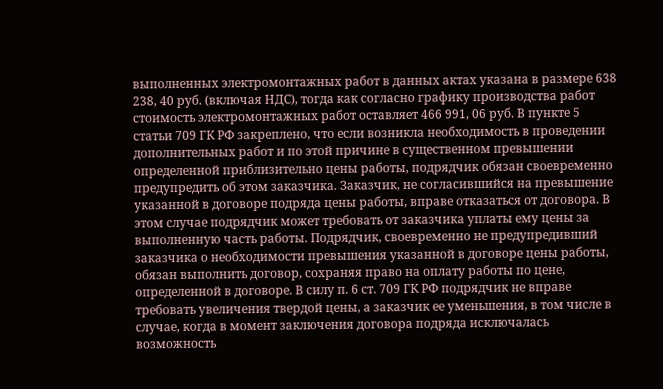выполненных электромонтажных работ в данных актах указана в размере 638 238, 40 руб. (включая НДС), тогда как согласно графику производства работ стоимость электромонтажных работ оставляет 466 991, 06 руб. В пункте 5 статьи 709 ГК РФ закреплено, что если возникла необходимость в проведении дополнительных работ и по этой причине в существенном превышении определенной приблизительно цены работы, подрядчик обязан своевременно предупредить об этом заказчика. Заказчик, не согласившийся на превышение указанной в договоре подряда цены работы, вправе отказаться от договора. В этом случае подрядчик может требовать от заказчика уплаты ему цены за выполненную часть работы. Подрядчик, своевременно не предупредивший заказчика о необходимости превышения указанной в договоре цены работы, обязан выполнить договор, сохраняя право на оплату работы по цене, определенной в договоре. В силу п. 6 ст. 709 ГК РФ подрядчик не вправе требовать увеличения твердой цены, а заказчик ее уменьшения, в том числе в случае, когда в момент заключения договора подряда исключалась возможность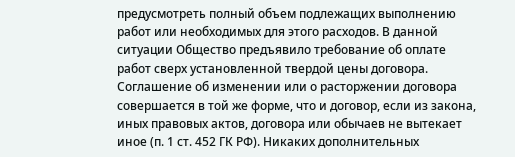предусмотреть полный объем подлежащих выполнению работ или необходимых для этого расходов. В данной ситуации Общество предъявило требование об оплате работ сверх установленной твердой цены договора. Соглашение об изменении или о расторжении договора совершается в той же форме, что и договор, если из закона, иных правовых актов, договора или обычаев не вытекает иное (п. 1 ст. 452 ГК РФ). Никаких дополнительных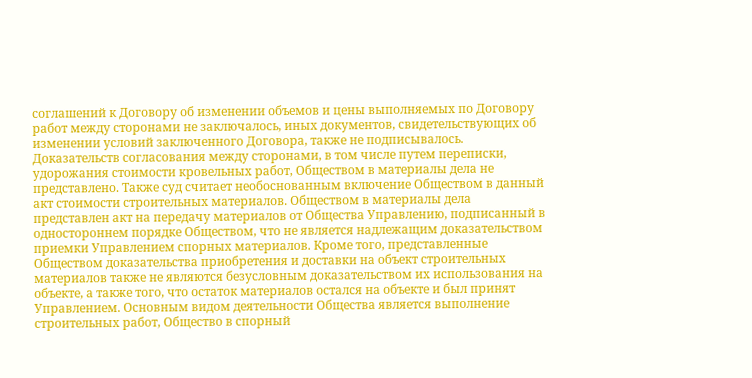соглашений к Договору об изменении объемов и цены выполняемых по Договору работ между сторонами не заключалось, иных документов, свидетельствующих об изменении условий заключенного Договора, также не подписывалось. Доказательств согласования между сторонами, в том числе путем переписки, удорожания стоимости кровельных работ, Обществом в материалы дела не представлено. Также суд считает необоснованным включение Обществом в данный акт стоимости строительных материалов. Обществом в материалы дела представлен акт на передачу материалов от Общества Управлению, подписанный в одностороннем порядке Обществом, что не является надлежащим доказательством приемки Управлением спорных материалов. Кроме того, представленные Обществом доказательства приобретения и доставки на объект строительных материалов также не являются безусловным доказательством их использования на объекте, а также того, что остаток материалов остался на объекте и был принят Управлением. Основным видом деятельности Общества является выполнение строительных работ, Общество в спорный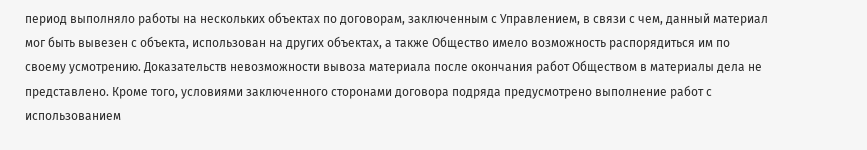период выполняло работы на нескольких объектах по договорам, заключенным с Управлением, в связи с чем, данный материал мог быть вывезен с объекта, использован на других объектах, а также Общество имело возможность распорядиться им по своему усмотрению. Доказательств невозможности вывоза материала после окончания работ Обществом в материалы дела не представлено. Кроме того, условиями заключенного сторонами договора подряда предусмотрено выполнение работ с использованием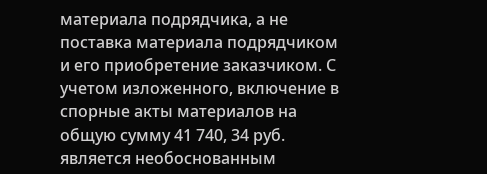материала подрядчика, а не поставка материала подрядчиком и его приобретение заказчиком. С учетом изложенного, включение в спорные акты материалов на общую сумму 41 740, 34 руб. является необоснованным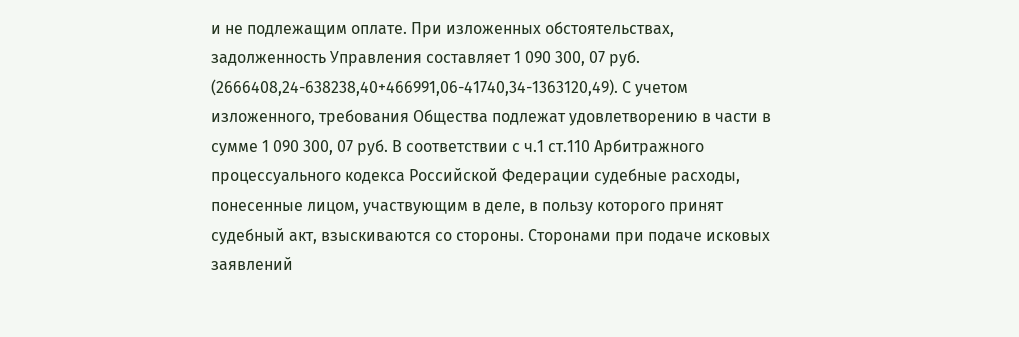и не подлежащим оплате. При изложенных обстоятельствах, задолженность Управления составляет 1 090 300, 07 руб. (2666408,24-638238,40+466991,06-41740,34-1363120,49). С учетом изложенного, требования Общества подлежат удовлетворению в части в сумме 1 090 300, 07 руб. В соответствии с ч.1 ст.110 Арбитражного процессуального кодекса Российской Федерации судебные расходы, понесенные лицом, участвующим в деле, в пользу которого принят судебный акт, взыскиваются со стороны. Сторонами при подаче исковых заявлений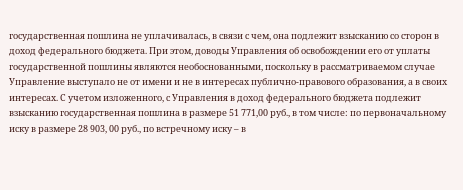государственная пошлина не уплачивалась, в связи с чем, она подлежит взысканию со сторон в доход федерального бюджета. При этом, доводы Управления об освобождении его от уплаты государственной пошлины являются необоснованными, поскольку в рассматриваемом случае Управление выступало не от имени и не в интересах публично-правового образования, а в своих интересах. С учетом изложенного, с Управления в доход федерального бюджета подлежит взысканию государственная пошлина в размере 51 771,00 руб., в том числе: по первоначальному иску в размере 28 903, 00 руб., по встречному иску – в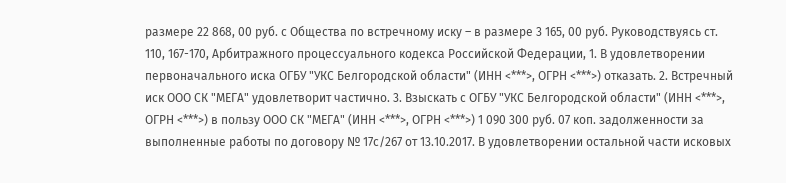размере 22 868, 00 руб. с Общества по встречному иску – в размере 3 165, 00 руб. Руководствуясь ст. 110, 167-170, Арбитражного процессуального кодекса Российской Федерации, 1. В удовлетворении первоначального иска ОГБУ "УКС Белгородской области" (ИНН <***>, ОГРН <***>) отказать. 2. Встречный иск ООО СК "МЕГА" удовлетворит частично. 3. Взыскать с ОГБУ "УКС Белгородской области" (ИНН <***>, ОГРН <***>) в пользу ООО СК "МЕГА" (ИНН <***>, ОГРН <***>) 1 090 300 руб. 07 коп. задолженности за выполненные работы по договору № 17с/267 от 13.10.2017. В удовлетворении остальной части исковых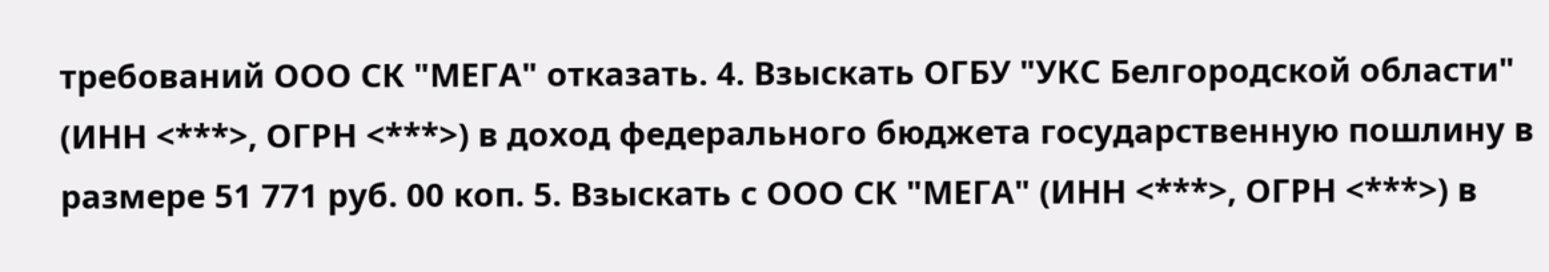требований ООО СК "МЕГА" отказать. 4. Взыскать ОГБУ "УКС Белгородской области" (ИНН <***>, ОГРН <***>) в доход федерального бюджета государственную пошлину в размере 51 771 руб. 00 коп. 5. Взыскать с ООО СК "МЕГА" (ИНН <***>, ОГРН <***>) в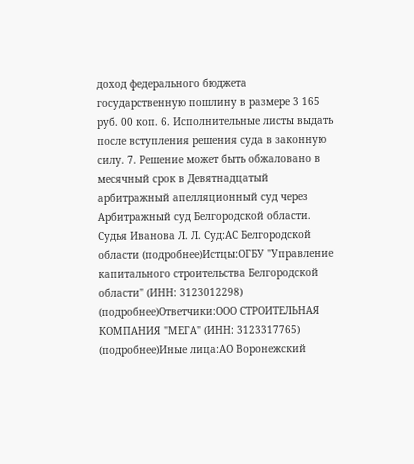доход федерального бюджета государственную пошлину в размере 3 165 руб. 00 коп. 6. Исполнительные листы выдать после вступления решения суда в законную силу. 7. Решение может быть обжаловано в месячный срок в Девятнадцатый арбитражный апелляционный суд через Арбитражный суд Белгородской области. Судья Иванова Л. Л. Суд:АС Белгородской области (подробнее)Истцы:ОГБУ "Управление капитального строительства Белгородской области" (ИНН: 3123012298) (подробнее)Ответчики:ООО СТРОИТЕЛЬНАЯ КОМПАНИЯ "МЕГА" (ИНН: 3123317765) (подробнее)Иные лица:АО Воронежский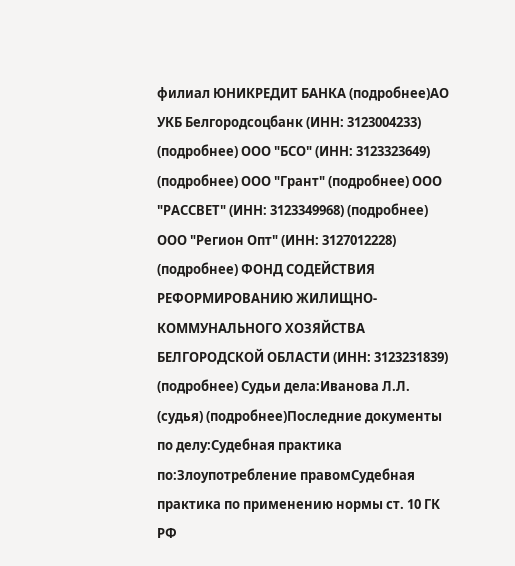филиал ЮНИКРЕДИТ БАНКА (подробнее)АО УКБ Белгородсоцбанк (ИНН: 3123004233) (подробнее) ООО "БСО" (ИНН: 3123323649) (подробнее) ООО "Грант" (подробнее) ООО "РАССВЕТ" (ИНН: 3123349968) (подробнее) ООО "Регион Опт" (ИНН: 3127012228) (подробнее) ФОНД СОДЕЙСТВИЯ РЕФОРМИРОВАНИЮ ЖИЛИЩНО-КОММУНАЛЬНОГО ХОЗЯЙСТВА БЕЛГОРОДСКОЙ ОБЛАСТИ (ИНН: 3123231839) (подробнее) Судьи дела:Иванова Л.Л. (судья) (подробнее)Последние документы по делу:Судебная практика по:Злоупотребление правомСудебная практика по применению нормы ст. 10 ГК РФ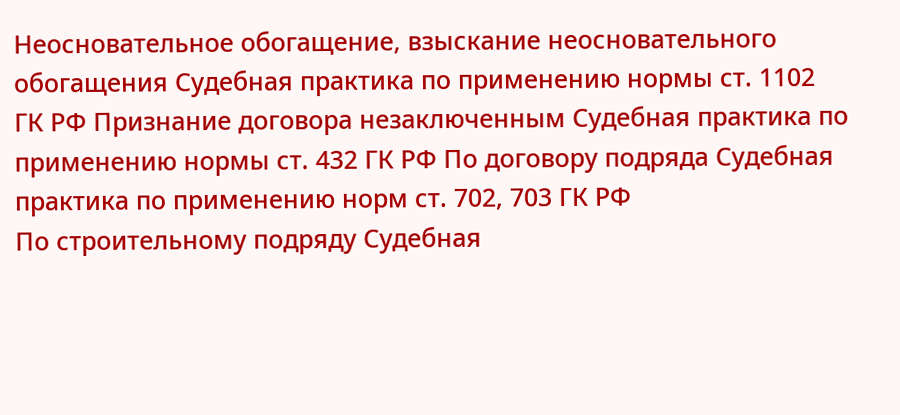Неосновательное обогащение, взыскание неосновательного обогащения Судебная практика по применению нормы ст. 1102 ГК РФ Признание договора незаключенным Судебная практика по применению нормы ст. 432 ГК РФ По договору подряда Судебная практика по применению норм ст. 702, 703 ГК РФ
По строительному подряду Судебная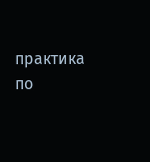практика по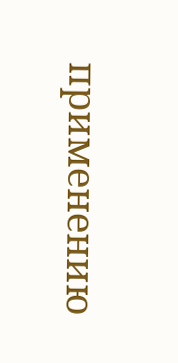применению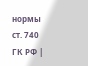нормы ст. 740 ГК РФ |